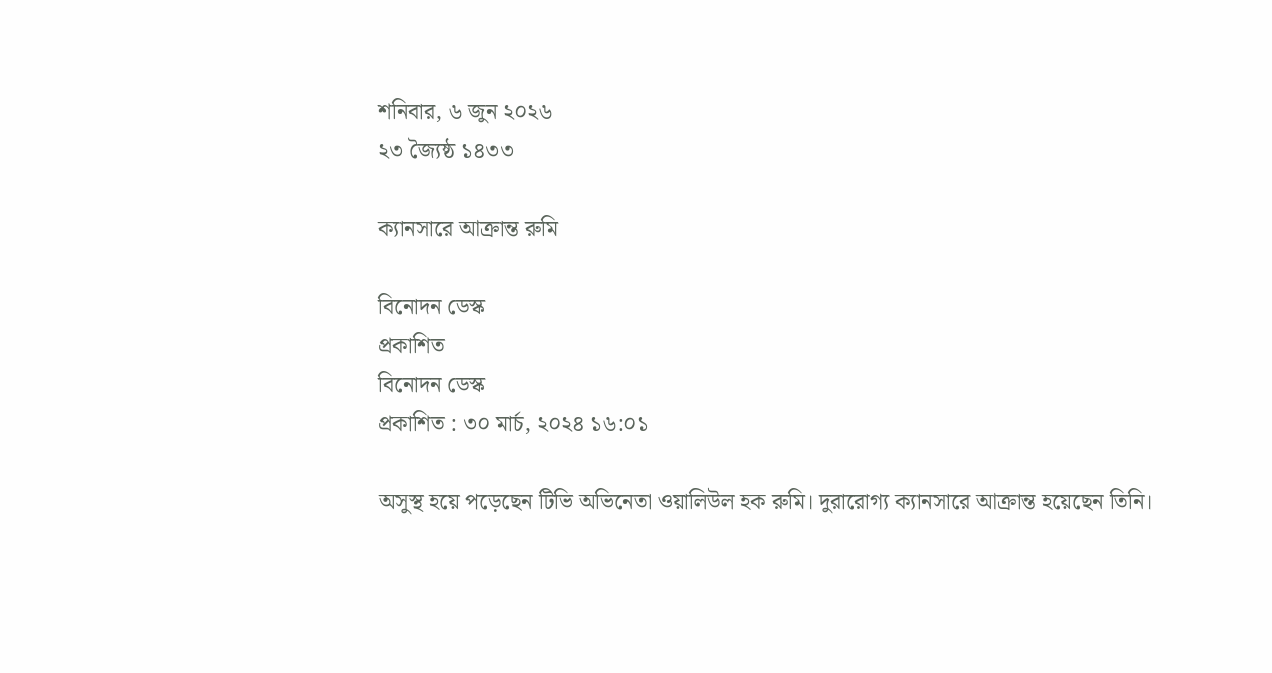শনিবার, ৬ জুন ২০২৬
২৩ জ্যৈষ্ঠ ১৪৩৩

ক্যানসারে আক্রান্ত রুমি

বিনোদন ডেস্ক
প্রকাশিত
বিনোদন ডেস্ক
প্রকাশিত : ৩০ মার্চ, ২০২৪ ১৬:০১

অসুস্থ হয়ে পড়েছেন টিভি অভিনেতা ওয়ালিউল হক রুমি। দুরারোগ্য ক্যানসারে আক্রান্ত হয়েছেন তিনি।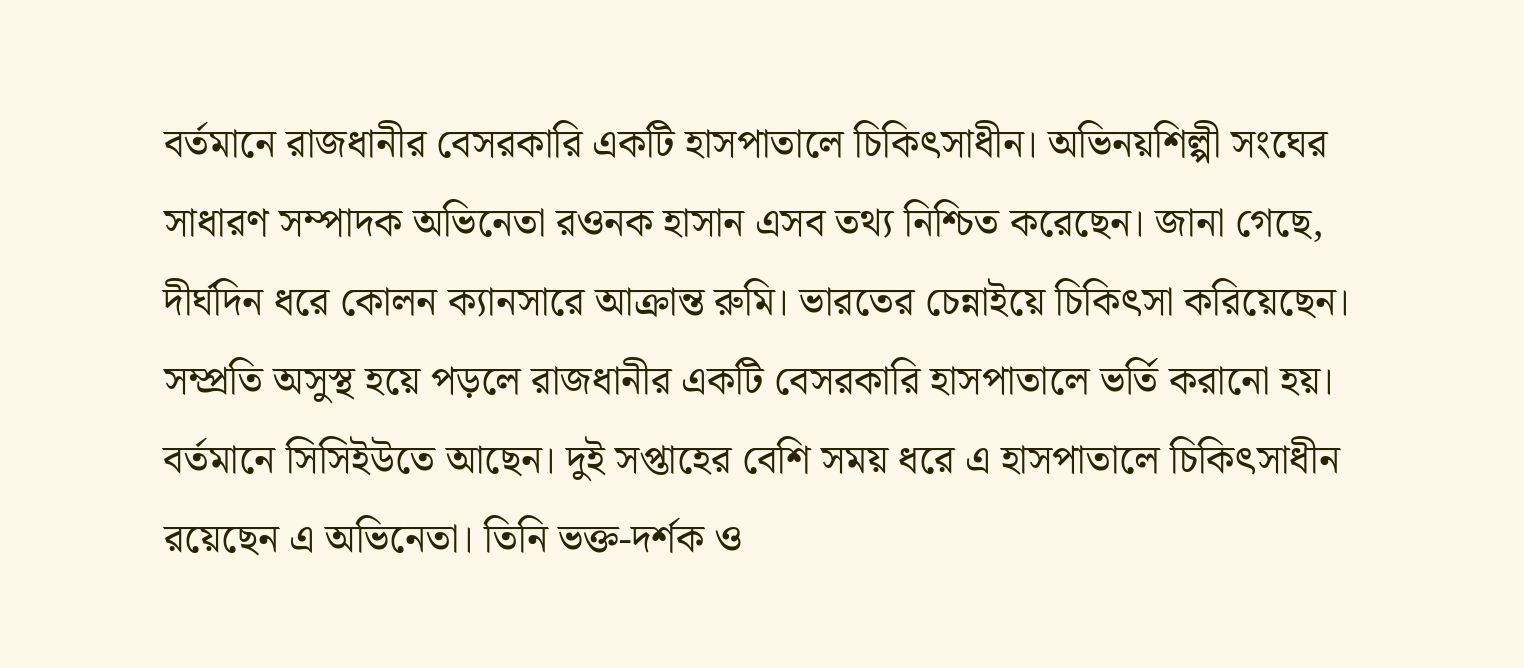বর্তমানে রাজধানীর বেসরকারি একটি হাসপাতালে চিকিৎসাধীন। অভিনয়শিল্পী সংঘের সাধারণ সম্পাদক অভিনেতা রওনক হাসান এসব তথ্য নিশ্চিত করেছেন। জানা গেছে, দীর্ঘদিন ধরে কোলন ক্যানসারে আক্রান্ত রুমি। ভারতের চেন্নাইয়ে চিকিৎসা করিয়েছেন। সম্প্রতি অসুস্থ হয়ে পড়লে রাজধানীর একটি বেসরকারি হাসপাতালে ভর্তি করানো হয়। বর্তমানে সিসিইউতে আছেন। দুই সপ্তাহের বেশি সময় ধরে এ হাসপাতালে চিকিৎসাধীন রয়েছেন এ অভিনেতা। তিনি ভক্ত-দর্শক ও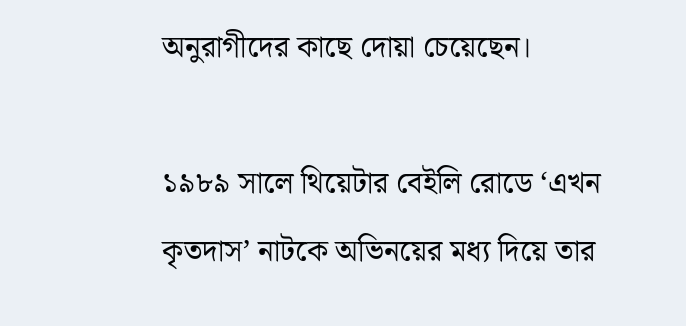অনুরাগীদের কাছে দোয়া চেয়েছেন।

১৯৮৯ সালে থিয়েটার বেইলি রোডে ‘এখন কৃতদাস’ নাটকে অভিনয়ের মধ্য দিয়ে তার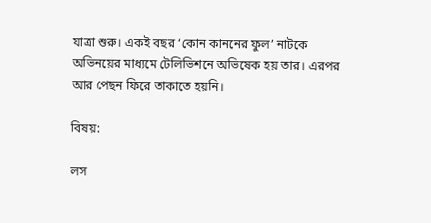যাত্রা শুরু। একই বছর ‘কোন কাননের ফুল’ নাটকে অভিনয়ের মাধ্যমে টেলিভিশনে অভিষেক হয় তার। এরপর আর পেছন ফিরে তাকাতে হয়নি।

বিষয়:

লস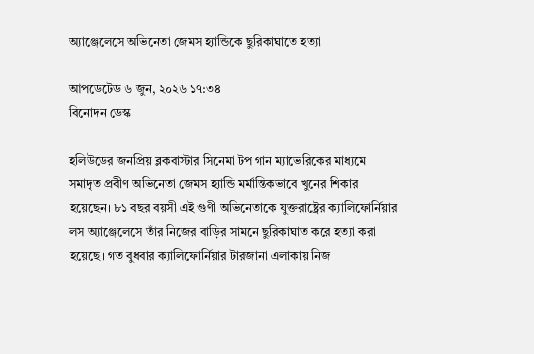অ্যাঞ্জেলেসে অভিনেতা জেমস হ্যান্ডিকে ছুরিকাঘাতে হত্যা

আপডেটেড ৬ জুন, ২০২৬ ১৭:৩৪
বিনোদন ডেস্ক

হলিউডের জনপ্রিয় ব্লকবাস্টার সিনেমা টপ গান ম্যাভেরিকের মাধ্যমে সমাদৃত প্রবীণ অভিনেতা জেমস হ্যান্ডি মর্মান্তিকভাবে খুনের শিকার হয়েছেন। ৮১ বছর বয়সী এই গুণী অভিনেতাকে যুক্তরাষ্ট্রের ক্যালিফোর্নিয়ার লস অ্যাঞ্জেলেসে তাঁর নিজের বাড়ির সামনে ছুরিকাঘাত করে হত্যা করা হয়েছে। গত বুধবার ক্যালিফোর্নিয়ার টারজানা এলাকায় নিজ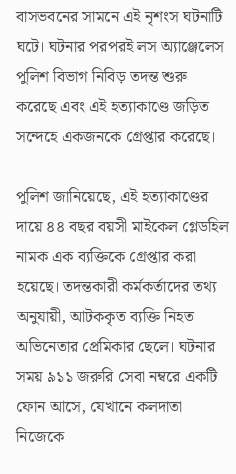বাসভবনের সামনে এই নৃশংস ঘটনাটি ঘটে। ঘটনার পরপরই লস অ্যাঞ্জেলেস পুলিশ বিভাগ নিবিড় তদন্ত শুরু করেছে এবং এই হত্যাকাণ্ডে জড়িত সন্দেহে একজনকে গ্রেপ্তার করেছে।

পুলিশ জানিয়েছে, এই হত্যাকাণ্ডের দায়ে ৪৪ বছর বয়সী মাইকেল গ্লেডহিল নামক এক ব্যক্তিকে গ্রেপ্তার করা হয়েছে। তদন্তকারী কর্মকর্তাদের তথ্য অনুযায়ী, আটককৃত ব্যক্তি নিহত অভিনেতার প্রেমিকার ছেলে। ঘটনার সময় ৯১১ জরুরি সেবা নম্বরে একটি ফোন আসে, যেখানে কলদাতা নিজেকে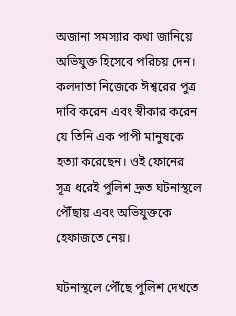অজানা সমস্যার কথা জানিয়ে অভিযুক্ত হিসেবে পরিচয় দেন। কলদাতা নিজেকে ঈশ্বরের পুত্র দাবি করেন এবং স্বীকার করেন যে তিনি এক পাপী মানুষকে হত্যা করেছেন। ওই ফোনের সূত্র ধরেই পুলিশ দ্রুত ঘটনাস্থলে পৌঁছায় এবং অভিযুক্তকে হেফাজতে নেয়।

ঘটনাস্থলে পৌঁছে পুলিশ দেখতে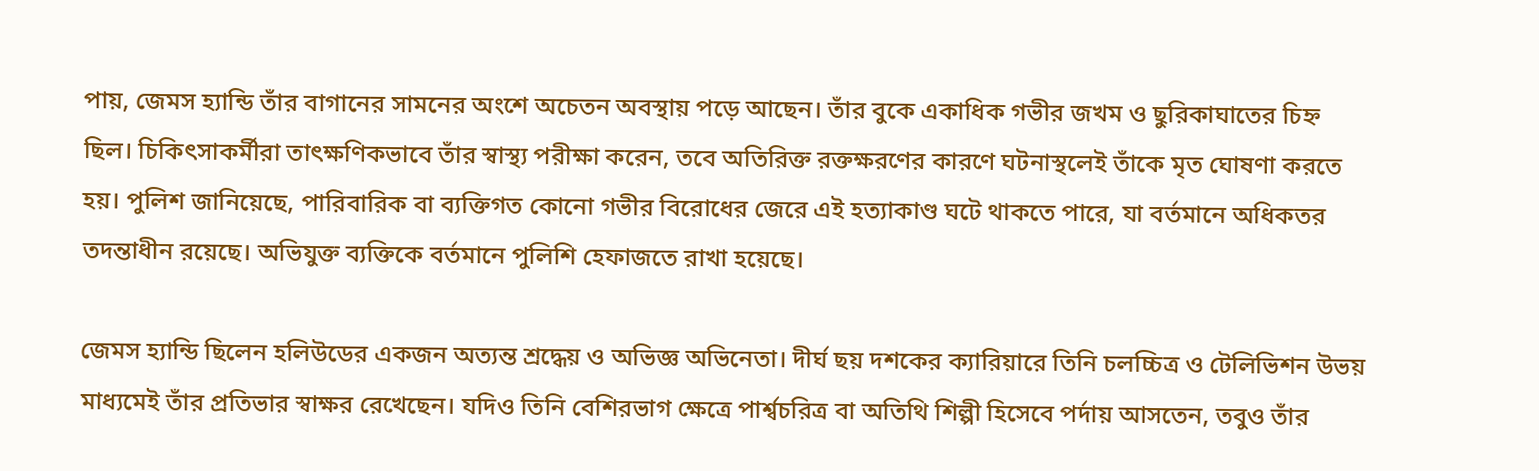পায়, জেমস হ্যান্ডি তাঁর বাগানের সামনের অংশে অচেতন অবস্থায় পড়ে আছেন। তাঁর বুকে একাধিক গভীর জখম ও ছুরিকাঘাতের চিহ্ন ছিল। চিকিৎসাকর্মীরা তাৎক্ষণিকভাবে তাঁর স্বাস্থ্য পরীক্ষা করেন, তবে অতিরিক্ত রক্তক্ষরণের কারণে ঘটনাস্থলেই তাঁকে মৃত ঘোষণা করতে হয়। পুলিশ জানিয়েছে, পারিবারিক বা ব্যক্তিগত কোনো গভীর বিরোধের জেরে এই হত্যাকাণ্ড ঘটে থাকতে পারে, যা বর্তমানে অধিকতর তদন্তাধীন রয়েছে। অভিযুক্ত ব্যক্তিকে বর্তমানে পুলিশি হেফাজতে রাখা হয়েছে।

জেমস হ্যান্ডি ছিলেন হলিউডের একজন অত্যন্ত শ্রদ্ধেয় ও অভিজ্ঞ অভিনেতা। দীর্ঘ ছয় দশকের ক্যারিয়ারে তিনি চলচ্চিত্র ও টেলিভিশন উভয় মাধ্যমেই তাঁর প্রতিভার স্বাক্ষর রেখেছেন। যদিও তিনি বেশিরভাগ ক্ষেত্রে পার্শ্বচরিত্র বা অতিথি শিল্পী হিসেবে পর্দায় আসতেন, তবুও তাঁর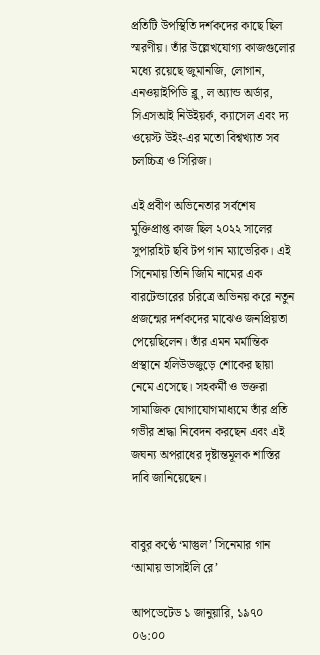প্রতিটি উপস্থিতি দর্শকদের কাছে ছিল স্মরণীয়। তাঁর উল্লেখযোগ্য কাজগুলোর মধ্যে রয়েছে জুমানজি, লোগান, এনওয়াইপিডি ব্লু, ল অ্যান্ড অর্ডার, সিএসআই নিউইয়র্ক, ক্যাসেল এবং দ্য ওয়েস্ট উইং-এর মতো বিশ্বখ্যাত সব চলচ্চিত্র ও সিরিজ।

এই প্রবীণ অভিনেতার সর্বশেষ মুক্তিপ্রাপ্ত কাজ ছিল ২০২২ সালের সুপারহিট ছবি টপ গান ম্যাভেরিক। এই সিনেমায় তিনি জিমি নামের এক বারটেন্ডারের চরিত্রে অভিনয় করে নতুন প্রজন্মের দর্শকদের মাঝেও জনপ্রিয়তা পেয়েছিলেন। তাঁর এমন মর্মান্তিক প্রস্থানে হলিউডজুড়ে শোকের ছায়া নেমে এসেছে। সহকর্মী ও ভক্তরা সামাজিক যোগাযোগমাধ্যমে তাঁর প্রতি গভীর শ্রদ্ধা নিবেদন করছেন এবং এই জঘন্য অপরাধের দৃষ্টান্তমূলক শাস্তির দাবি জানিয়েছেন।


বাবুর কণ্ঠে ‘মাস্তুল’ সিনেমার গান ‘আমায় ভাসাইলি রে’

আপডেটেড ১ জানুয়ারি, ১৯৭০ ০৬:০০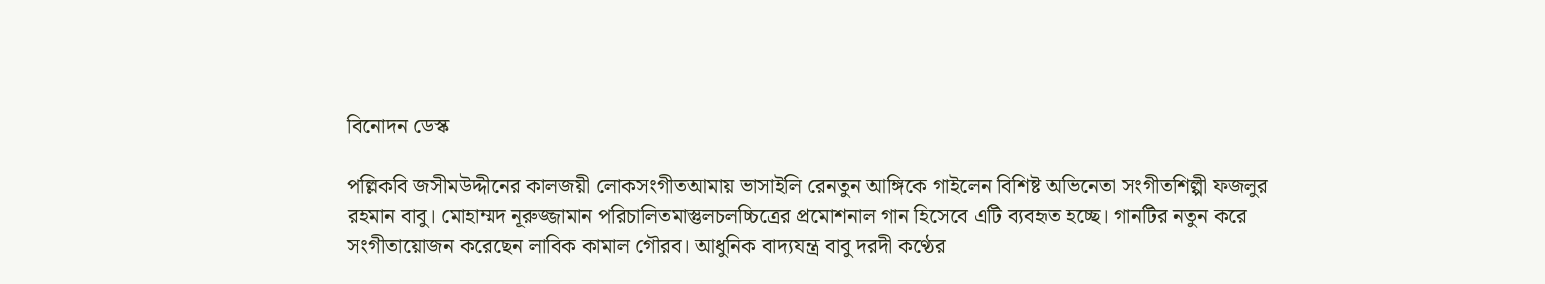বিনোদন ডেস্ক

পল্লিকবি জসীমউদ্দীনের কালজয়ী লোকসংগীতআমায় ভাসাইলি রেনতুন আঙ্গিকে গাইলেন বিশিষ্ট অভিনেতা সংগীতশিল্পী ফজলুর রহমান বাবু। মোহাম্মদ নূরুজ্জামান পরিচালিতমাস্তুলচলচ্চিত্রের প্রমোশনাল গান হিসেবে এটি ব্যবহৃত হচ্ছে। গানটির নতুন করে সংগীতায়োজন করেছেন লাবিক কামাল গৌরব। আধুনিক বাদ্যযন্ত্র বাবু দরদী কণ্ঠের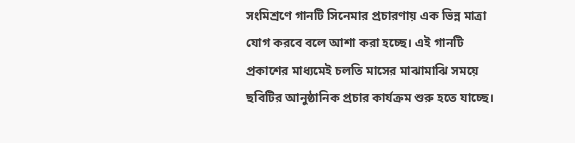সংমিশ্রণে গানটি সিনেমার প্রচারণায় এক ভিন্ন মাত্রা যোগ করবে বলে আশা করা হচ্ছে। এই গানটি প্রকাশের মাধ্যমেই চলতি মাসের মাঝামাঝি সময়ে ছবিটির আনুষ্ঠানিক প্রচার কার্যক্রম শুরু হতে যাচ্ছে।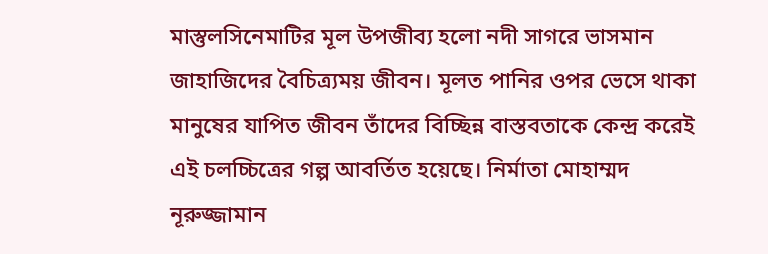মাস্তুলসিনেমাটির মূল উপজীব্য হলো নদী সাগরে ভাসমান জাহাজিদের বৈচিত্র্যময় জীবন। মূলত পানির ওপর ভেসে থাকা মানুষের যাপিত জীবন তাঁদের বিচ্ছিন্ন বাস্তবতাকে কেন্দ্র করেই এই চলচ্চিত্রের গল্প আবর্তিত হয়েছে। নির্মাতা মোহাম্মদ নূরুজ্জামান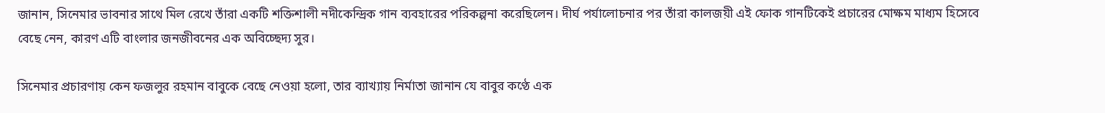জানান, সিনেমার ভাবনার সাথে মিল রেখে তাঁরা একটি শক্তিশালী নদীকেন্দ্রিক গান ব্যবহারের পরিকল্পনা করেছিলেন। দীর্ঘ পর্যালোচনার পর তাঁরা কালজয়ী এই ফোক গানটিকেই প্রচারের মোক্ষম মাধ্যম হিসেবে বেছে নেন, কারণ এটি বাংলার জনজীবনের এক অবিচ্ছেদ্য সুর।

সিনেমার প্রচারণায় কেন ফজলুর রহমান বাবুকে বেছে নেওয়া হলো, তার ব্যাখ্যায় নির্মাতা জানান যে বাবুর কণ্ঠে এক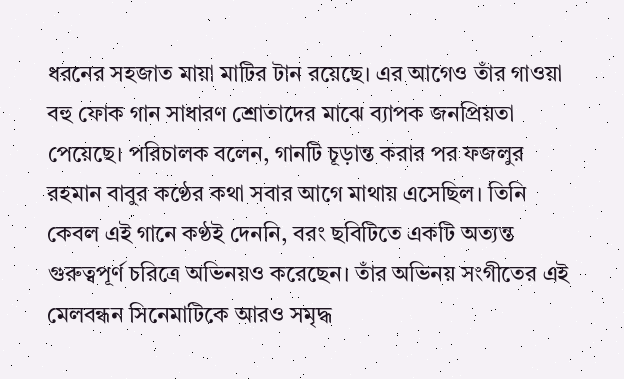ধরনের সহজাত মায়া মাটির টান রয়েছে। এর আগেও তাঁর গাওয়া বহু ফোক গান সাধারণ শ্রোতাদের মাঝে ব্যাপক জনপ্রিয়তা পেয়েছে। পরিচালক বলেন, গানটি চূড়ান্ত করার পর ফজলুর রহমান বাবুর কণ্ঠের কথা সবার আগে মাথায় এসেছিল। তিনি কেবল এই গানে কণ্ঠই দেননি, বরং ছবিটিতে একটি অত্যন্ত গুরুত্বপূর্ণ চরিত্রে অভিনয়ও করেছেন। তাঁর অভিনয় সংগীতের এই মেলবন্ধন সিনেমাটিকে আরও সমৃদ্ধ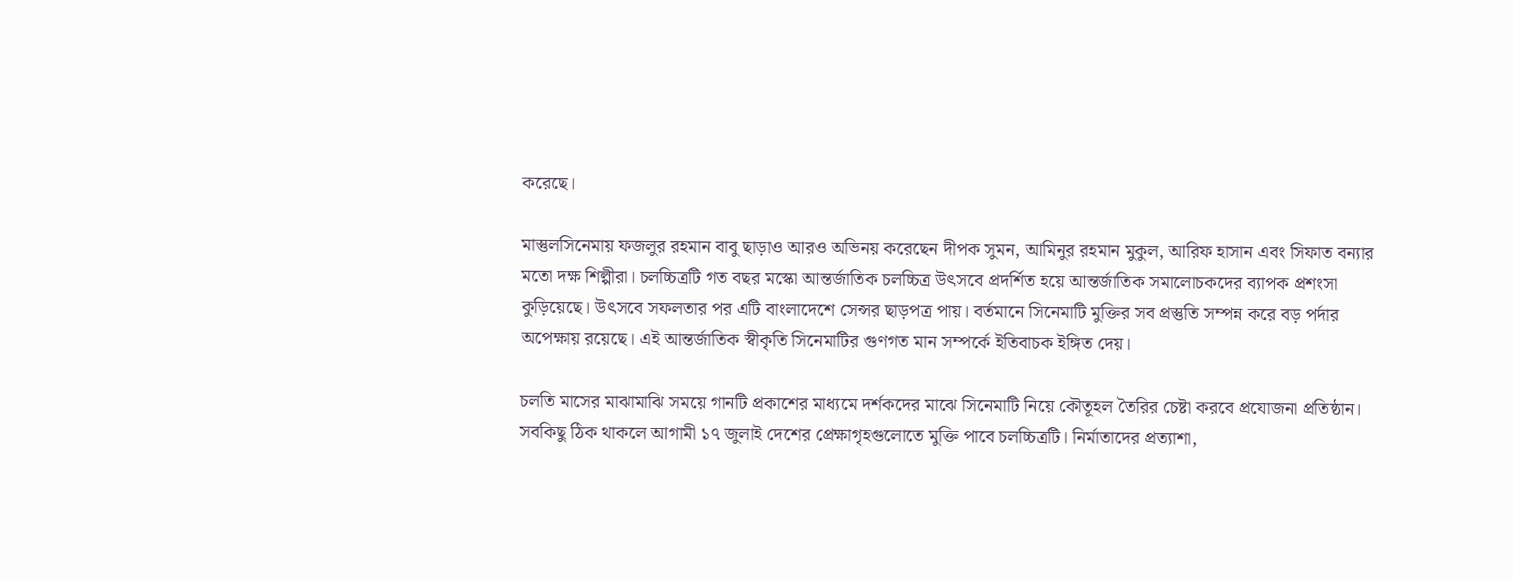করেছে।

মাস্তুলসিনেমায় ফজলুর রহমান বাবু ছাড়াও আরও অভিনয় করেছেন দীপক সুমন, আমিনুর রহমান মুকুল, আরিফ হাসান এবং সিফাত বন্যার মতো দক্ষ শিল্পীরা। চলচ্চিত্রটি গত বছর মস্কো আন্তর্জাতিক চলচ্চিত্র উৎসবে প্রদর্শিত হয়ে আন্তর্জাতিক সমালোচকদের ব্যাপক প্রশংসা কুড়িয়েছে। উৎসবে সফলতার পর এটি বাংলাদেশে সেন্সর ছাড়পত্র পায়। বর্তমানে সিনেমাটি মুক্তির সব প্রস্তুতি সম্পন্ন করে বড় পর্দার অপেক্ষায় রয়েছে। এই আন্তর্জাতিক স্বীকৃতি সিনেমাটির গুণগত মান সম্পর্কে ইতিবাচক ইঙ্গিত দেয়।

চলতি মাসের মাঝামাঝি সময়ে গানটি প্রকাশের মাধ্যমে দর্শকদের মাঝে সিনেমাটি নিয়ে কৌতূহল তৈরির চেষ্টা করবে প্রযোজনা প্রতিষ্ঠান। সবকিছু ঠিক থাকলে আগামী ১৭ জুলাই দেশের প্রেক্ষাগৃহগুলোতে মুক্তি পাবে চলচ্চিত্রটি। নির্মাতাদের প্রত্যাশা,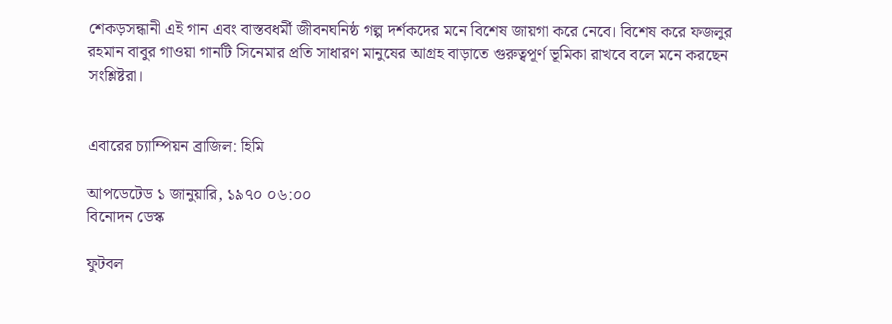শেকড়সন্ধানী এই গান এবং বাস্তবধর্মী জীবনঘনিষ্ঠ গল্প দর্শকদের মনে বিশেষ জায়গা করে নেবে। বিশেষ করে ফজলুর রহমান বাবুর গাওয়া গানটি সিনেমার প্রতি সাধারণ মানুষের আগ্রহ বাড়াতে গুরুত্বপূর্ণ ভূমিকা রাখবে বলে মনে করছেন সংশ্লিষ্টরা।


এবারের চ্যাম্পিয়ন ব্রাজিল: হিমি

আপডেটেড ১ জানুয়ারি, ১৯৭০ ০৬:০০
বিনোদন ডেস্ক

ফুটবল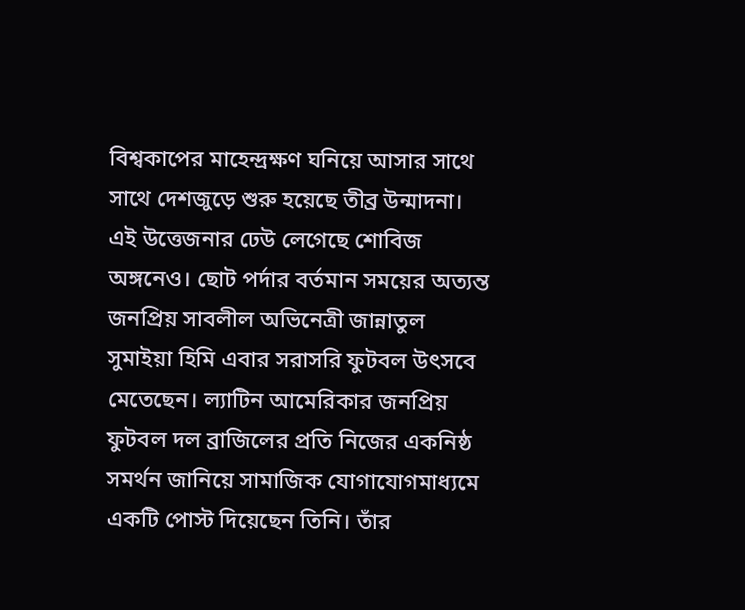বিশ্বকাপের মাহেন্দ্রক্ষণ ঘনিয়ে আসার সাথে সাথে দেশজুড়ে শুরু হয়েছে তীব্র উন্মাদনা। এই উত্তেজনার ঢেউ লেগেছে শোবিজ অঙ্গনেও। ছোট পর্দার বর্তমান সময়ের অত্যন্ত জনপ্রিয় সাবলীল অভিনেত্রী জান্নাতুল সুমাইয়া হিমি এবার সরাসরি ফুটবল উৎসবে মেতেছেন। ল্যাটিন আমেরিকার জনপ্রিয় ফুটবল দল ব্রাজিলের প্রতি নিজের একনিষ্ঠ সমর্থন জানিয়ে সামাজিক যোগাযোগমাধ্যমে একটি পোস্ট দিয়েছেন তিনি। তাঁর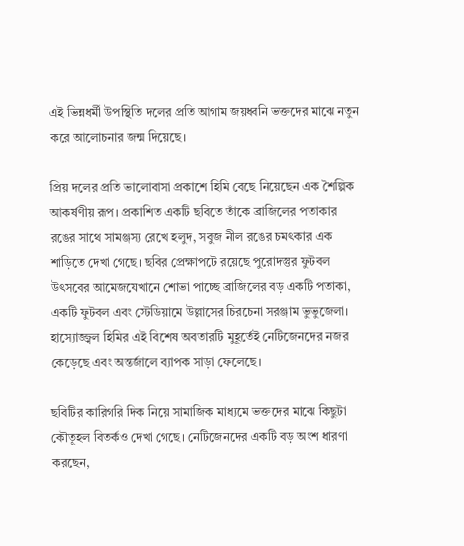এই ভিন্নধর্মী উপস্থিতি দলের প্রতি আগাম জয়ধ্বনি ভক্তদের মাঝে নতুন করে আলোচনার জন্ম দিয়েছে।

প্রিয় দলের প্রতি ভালোবাসা প্রকাশে হিমি বেছে নিয়েছেন এক শৈল্পিক আকর্ষণীয় রূপ। প্রকাশিত একটি ছবিতে তাঁকে ব্রাজিলের পতাকার রঙের সাথে সামঞ্জস্য রেখে হলুদ, সবুজ নীল রঙের চমৎকার এক শাড়িতে দেখা গেছে। ছবির প্রেক্ষাপটে রয়েছে পুরোদস্তুর ফুটবল উৎসবের আমেজযেখানে শোভা পাচ্ছে ব্রাজিলের বড় একটি পতাকা, একটি ফুটবল এবং স্টেডিয়ামে উল্লাসের চিরচেনা সরঞ্জাম ভুভুজেলা। হাস্যোজ্জ্বল হিমির এই বিশেষ অবতারটি মুহূর্তেই নেটিজেনদের নজর কেড়েছে এবং অন্তর্জালে ব্যাপক সাড়া ফেলেছে।

ছবিটির কারিগরি দিক নিয়ে সামাজিক মাধ্যমে ভক্তদের মাঝে কিছুটা কৌতূহল বিতর্কও দেখা গেছে। নেটিজেনদের একটি বড় অংশ ধারণা করছেন,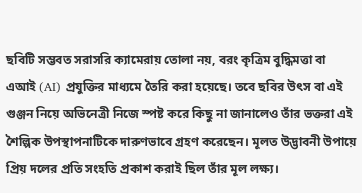ছবিটি সম্ভবত সরাসরি ক্যামেরায় তোলা নয়, বরং কৃত্রিম বুদ্ধিমত্তা বা এআই (AI) প্রযুক্তির মাধ্যমে তৈরি করা হয়েছে। তবে ছবির উৎস বা এই গুঞ্জন নিয়ে অভিনেত্রী নিজে স্পষ্ট করে কিছু না জানালেও তাঁর ভক্তরা এই শৈল্পিক উপস্থাপনাটিকে দারুণভাবে গ্রহণ করেছেন। মূলত উদ্ভাবনী উপায়ে প্রিয় দলের প্রতি সংহতি প্রকাশ করাই ছিল তাঁর মূল লক্ষ্য।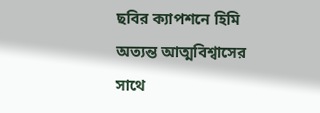ছবির ক্যাপশনে হিমি অত্যন্ত আত্মবিশ্বাসের সাথে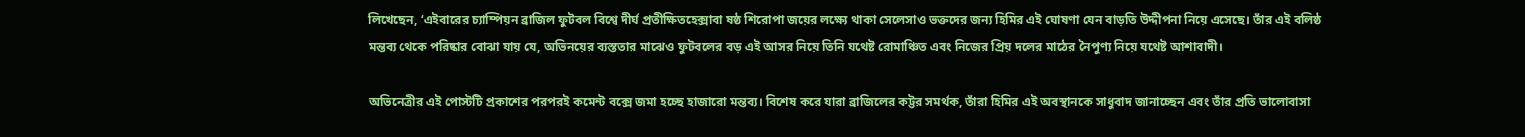লিখেছেন, ‘এইবারের চ্যাম্পিয়ন ব্রাজিল ফুটবল বিশ্বে দীর্ঘ প্রতীক্ষিতহেক্সাবা ষষ্ঠ শিরোপা জয়ের লক্ষ্যে থাকা সেলেসাও ভক্তদের জন্য হিমির এই ঘোষণা যেন বাড়তি উদ্দীপনা নিয়ে এসেছে। তাঁর এই বলিষ্ঠ মন্তব্য থেকে পরিষ্কার বোঝা যায় যে, অভিনয়ের ব্যস্ততার মাঝেও ফুটবলের বড় এই আসর নিয়ে তিনি যথেষ্ট রোমাঞ্চিত এবং নিজের প্রিয় দলের মাঠের নৈপুণ্য নিয়ে যথেষ্ট আশাবাদী।

অভিনেত্রীর এই পোস্টটি প্রকাশের পরপরই কমেন্ট বক্সে জমা হচ্ছে হাজারো মন্তব্য। বিশেষ করে যারা ব্রাজিলের কট্টর সমর্থক, তাঁরা হিমির এই অবস্থানকে সাধুবাদ জানাচ্ছেন এবং তাঁর প্রতি ভালোবাসা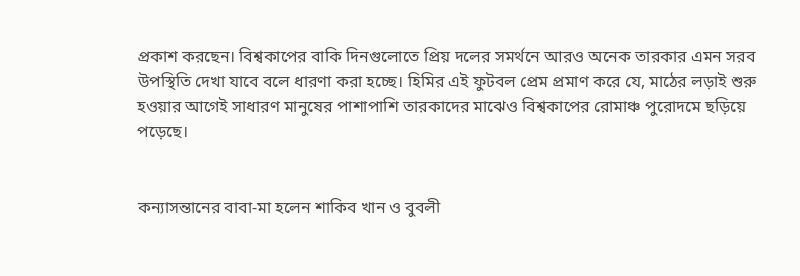প্রকাশ করছেন। বিশ্বকাপের বাকি দিনগুলোতে প্রিয় দলের সমর্থনে আরও অনেক তারকার এমন সরব উপস্থিতি দেখা যাবে বলে ধারণা করা হচ্ছে। হিমির এই ফুটবল প্রেম প্রমাণ করে যে, মাঠের লড়াই শুরু হওয়ার আগেই সাধারণ মানুষের পাশাপাশি তারকাদের মাঝেও বিশ্বকাপের রোমাঞ্চ পুরোদমে ছড়িয়ে পড়েছে।


কন্যাসন্তানের বাবা-মা হলেন শাকিব খান ও বুবলী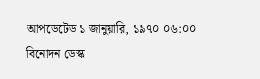আপডেটেড ১ জানুয়ারি, ১৯৭০ ০৬:০০
বিনোদন ডেস্ক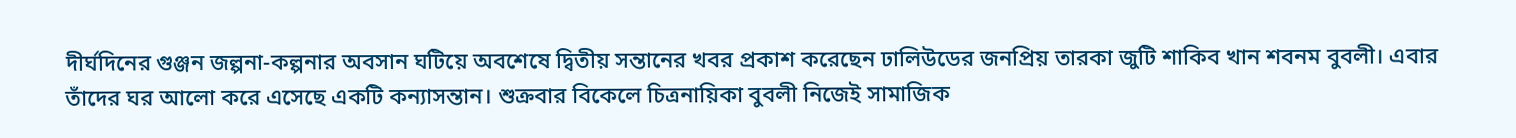দীর্ঘদিনের গুঞ্জন জল্পনা-কল্পনার অবসান ঘটিয়ে অবশেষে দ্বিতীয় সন্তানের খবর প্রকাশ করেছেন ঢালিউডের জনপ্রিয় তারকা জুটি শাকিব খান শবনম বুবলী। এবার তাঁদের ঘর আলো করে এসেছে একটি কন্যাসন্তান। শুক্রবার বিকেলে চিত্রনায়িকা বুবলী নিজেই সামাজিক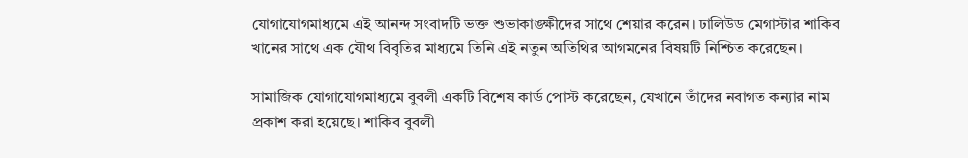যোগাযোগমাধ্যমে এই আনন্দ সংবাদটি ভক্ত শুভাকাঙ্ক্ষীদের সাথে শেয়ার করেন। ঢালিউড মেগাস্টার শাকিব খানের সাথে এক যৌথ বিবৃতির মাধ্যমে তিনি এই নতুন অতিথির আগমনের বিষয়টি নিশ্চিত করেছেন।

সামাজিক যোগাযোগমাধ্যমে বুবলী একটি বিশেষ কার্ড পোস্ট করেছেন, যেখানে তাঁদের নবাগত কন্যার নাম প্রকাশ করা হয়েছে। শাকিব বুবলী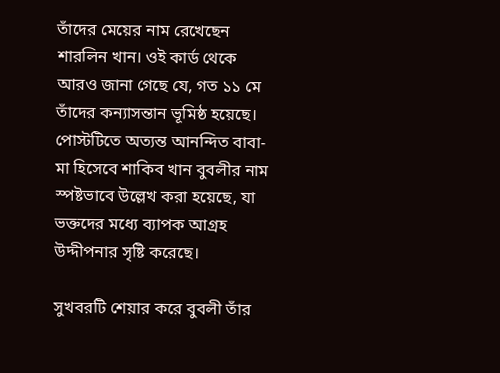তাঁদের মেয়ের নাম রেখেছেন শারলিন খান। ওই কার্ড থেকে আরও জানা গেছে যে, গত ১১ মে তাঁদের কন্যাসন্তান ভূমিষ্ঠ হয়েছে। পোস্টটিতে অত্যন্ত আনন্দিত বাবা-মা হিসেবে শাকিব খান বুবলীর নাম স্পষ্টভাবে উল্লেখ করা হয়েছে, যা ভক্তদের মধ্যে ব্যাপক আগ্রহ উদ্দীপনার সৃষ্টি করেছে।

সুখবরটি শেয়ার করে বুবলী তাঁর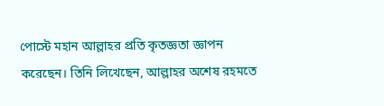পোস্টে মহান আল্লাহর প্রতি কৃতজ্ঞতা জ্ঞাপন করেছেন। তিনি লিখেছেন, আল্লাহর অশেষ রহমতে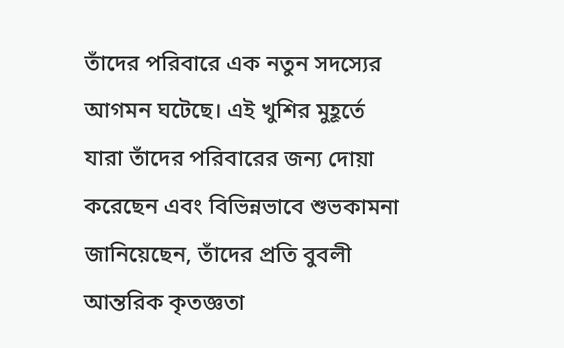তাঁদের পরিবারে এক নতুন সদস্যের আগমন ঘটেছে। এই খুশির মুহূর্তে যারা তাঁদের পরিবারের জন্য দোয়া করেছেন এবং বিভিন্নভাবে শুভকামনা জানিয়েছেন, তাঁদের প্রতি বুবলী আন্তরিক কৃতজ্ঞতা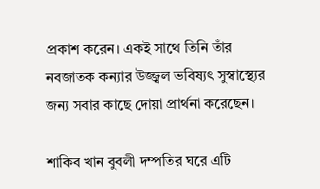প্রকাশ করেন। একই সাথে তিনি তাঁর নবজাতক কন্যার উজ্জ্বল ভবিষ্যৎ সুস্বাস্থ্যের জন্য সবার কাছে দোয়া প্রার্থনা করেছেন।

শাকিব খান বুবলী দম্পতির ঘরে এটি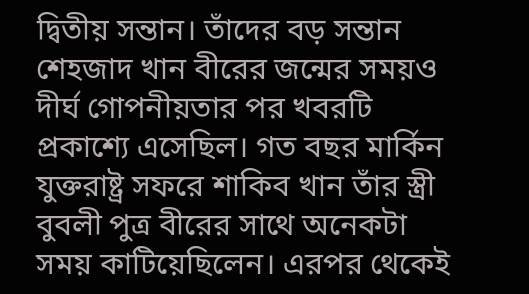দ্বিতীয় সন্তান। তাঁদের বড় সন্তান শেহজাদ খান বীরের জন্মের সময়ও দীর্ঘ গোপনীয়তার পর খবরটি প্রকাশ্যে এসেছিল। গত বছর মার্কিন যুক্তরাষ্ট্র সফরে শাকিব খান তাঁর স্ত্রী বুবলী পুত্র বীরের সাথে অনেকটা সময় কাটিয়েছিলেন। এরপর থেকেই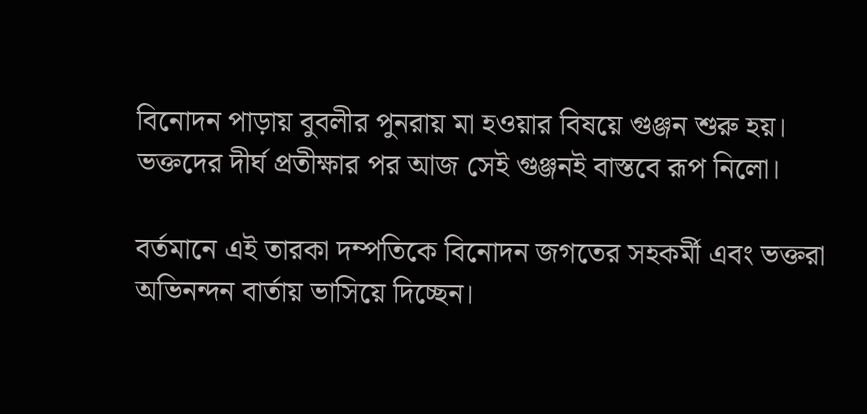বিনোদন পাড়ায় বুবলীর পুনরায় মা হওয়ার বিষয়ে গুঞ্জন শুরু হয়। ভক্তদের দীর্ঘ প্রতীক্ষার পর আজ সেই গুঞ্জনই বাস্তবে রূপ নিলো।

বর্তমানে এই তারকা দম্পতিকে বিনোদন জগতের সহকর্মী এবং ভক্তরা অভিনন্দন বার্তায় ভাসিয়ে দিচ্ছেন।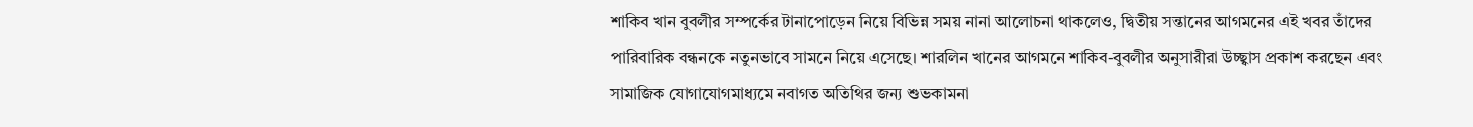শাকিব খান বুবলীর সম্পর্কের টানাপোড়েন নিয়ে বিভিন্ন সময় নানা আলোচনা থাকলেও, দ্বিতীয় সন্তানের আগমনের এই খবর তাঁদের পারিবারিক বন্ধনকে নতুনভাবে সামনে নিয়ে এসেছে। শারলিন খানের আগমনে শাকিব-বুবলীর অনুসারীরা উচ্ছ্বাস প্রকাশ করছেন এবং সামাজিক যোগাযোগমাধ্যমে নবাগত অতিথির জন্য শুভকামনা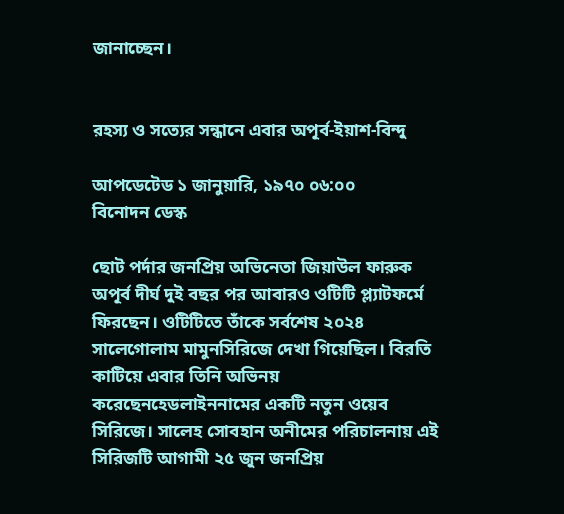জানাচ্ছেন।


রহস্য ও সত্যের সন্ধানে এবার অপূর্ব-ইয়াশ-বিন্দু

আপডেটেড ১ জানুয়ারি, ১৯৭০ ০৬:০০
বিনোদন ডেস্ক

ছোট পর্দার জনপ্রিয় অভিনেতা জিয়াউল ফারুক অপূর্ব দীর্ঘ দুই বছর পর আবারও ওটিটি প্ল্যাটফর্মে ফিরছেন। ওটিটিতে তাঁকে সর্বশেষ ২০২৪ সালেগোলাম মামুনসিরিজে দেখা গিয়েছিল। বিরতি কাটিয়ে এবার তিনি অভিনয় করেছেনহেডলাইননামের একটি নতুন ওয়েব সিরিজে। সালেহ সোবহান অনীমের পরিচালনায় এই সিরিজটি আগামী ২৫ জুন জনপ্রিয়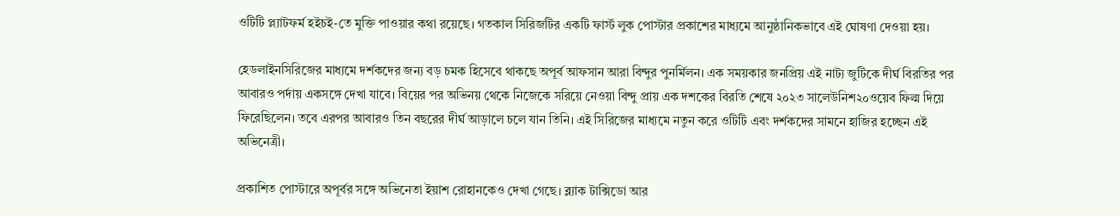ওটিটি প্ল্যাটফর্ম হইচই-তে মুক্তি পাওয়ার কথা রয়েছে। গতকাল সিরিজটির একটি ফার্স্ট লুক পোস্টার প্রকাশের মাধ্যমে আনুষ্ঠানিকভাবে এই ঘোষণা দেওয়া হয়।

হেডলাইনসিরিজের মাধ্যমে দর্শকদের জন্য বড় চমক হিসেবে থাকছে অপূর্ব আফসান আরা বিন্দুর পুনর্মিলন। এক সময়কার জনপ্রিয় এই নাট্য জুটিকে দীর্ঘ বিরতির পর আবারও পর্দায় একসঙ্গে দেখা যাবে। বিয়ের পর অভিনয় থেকে নিজেকে সরিয়ে নেওয়া বিন্দু প্রায় এক দশকের বিরতি শেষে ২০২৩ সালেউনিশ২০ওয়েব ফিল্ম দিয়ে ফিরেছিলেন। তবে এরপর আবারও তিন বছরের দীর্ঘ আড়ালে চলে যান তিনি। এই সিরিজের মাধ্যমে নতুন করে ওটিটি এবং দর্শকদের সামনে হাজির হচ্ছেন এই অভিনেত্রী।

প্রকাশিত পোস্টারে অপূর্বর সঙ্গে অভিনেতা ইয়াশ রোহানকেও দেখা গেছে। ব্ল্যাক টাক্সিডো আর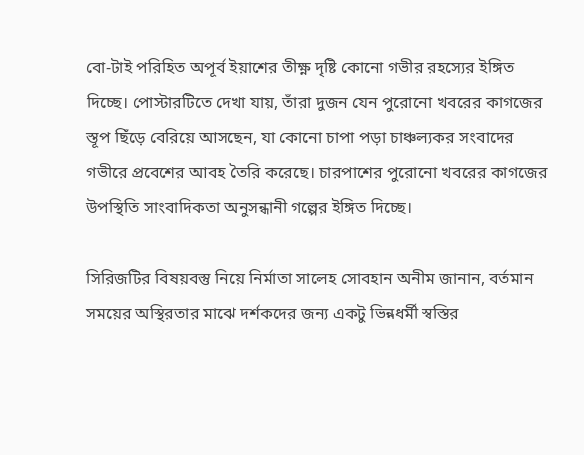বো-টাই পরিহিত অপূর্ব ইয়াশের তীক্ষ্ণ দৃষ্টি কোনো গভীর রহস্যের ইঙ্গিত দিচ্ছে। পোস্টারটিতে দেখা যায়, তাঁরা দুজন যেন পুরোনো খবরের কাগজের স্তূপ ছিঁড়ে বেরিয়ে আসছেন, যা কোনো চাপা পড়া চাঞ্চল্যকর সংবাদের গভীরে প্রবেশের আবহ তৈরি করেছে। চারপাশের পুরোনো খবরের কাগজের উপস্থিতি সাংবাদিকতা অনুসন্ধানী গল্পের ইঙ্গিত দিচ্ছে।

সিরিজটির বিষয়বস্তু নিয়ে নির্মাতা সালেহ সোবহান অনীম জানান, বর্তমান সময়ের অস্থিরতার মাঝে দর্শকদের জন্য একটু ভিন্নধর্মী স্বস্তির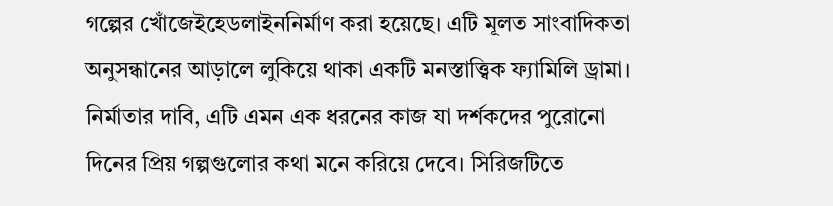গল্পের খোঁজেইহেডলাইননির্মাণ করা হয়েছে। এটি মূলত সাংবাদিকতা অনুসন্ধানের আড়ালে লুকিয়ে থাকা একটি মনস্তাত্ত্বিক ফ্যামিলি ড্রামা। নির্মাতার দাবি, এটি এমন এক ধরনের কাজ যা দর্শকদের পুরোনো দিনের প্রিয় গল্পগুলোর কথা মনে করিয়ে দেবে। সিরিজটিতে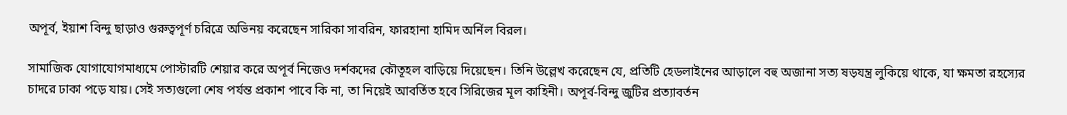অপূর্ব, ইয়াশ বিন্দু ছাড়াও গুরুত্বপূর্ণ চরিত্রে অভিনয় করেছেন সারিকা সাবরিন, ফারহানা হামিদ অর্নিল বিরল।

সামাজিক যোগাযোগমাধ্যমে পোস্টারটি শেয়ার করে অপূর্ব নিজেও দর্শকদের কৌতূহল বাড়িয়ে দিয়েছেন। তিনি উল্লেখ করেছেন যে, প্রতিটি হেডলাইনের আড়ালে বহু অজানা সত্য ষড়যন্ত্র লুকিয়ে থাকে, যা ক্ষমতা রহস্যের চাদরে ঢাকা পড়ে যায়। সেই সত্যগুলো শেষ পর্যন্ত প্রকাশ পাবে কি না, তা নিয়েই আবর্তিত হবে সিরিজের মূল কাহিনী। অপূর্ব-বিন্দু জুটির প্রত্যাবর্তন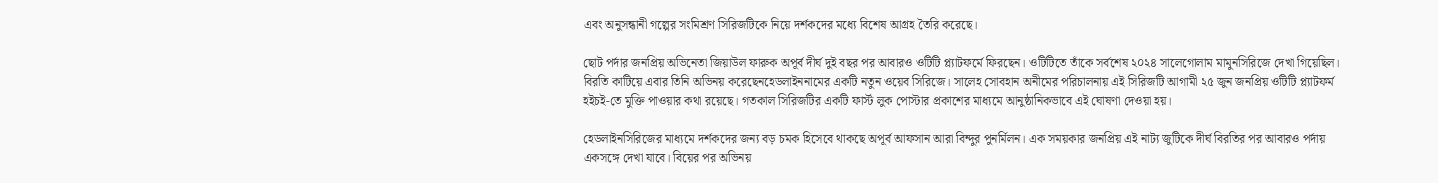এবং অনুসন্ধানী গল্পের সংমিশ্রণ সিরিজটিকে নিয়ে দর্শকদের মধ্যে বিশেষ আগ্রহ তৈরি করেছে।

ছোট পর্দার জনপ্রিয় অভিনেতা জিয়াউল ফারুক অপূর্ব দীর্ঘ দুই বছর পর আবারও ওটিটি প্ল্যাটফর্মে ফিরছেন। ওটিটিতে তাঁকে সর্বশেষ ২০২৪ সালেগোলাম মামুনসিরিজে দেখা গিয়েছিল। বিরতি কাটিয়ে এবার তিনি অভিনয় করেছেনহেডলাইননামের একটি নতুন ওয়েব সিরিজে। সালেহ সোবহান অনীমের পরিচালনায় এই সিরিজটি আগামী ২৫ জুন জনপ্রিয় ওটিটি প্ল্যাটফর্ম হইচই-তে মুক্তি পাওয়ার কথা রয়েছে। গতকাল সিরিজটির একটি ফার্স্ট লুক পোস্টার প্রকাশের মাধ্যমে আনুষ্ঠানিকভাবে এই ঘোষণা দেওয়া হয়।

হেডলাইনসিরিজের মাধ্যমে দর্শকদের জন্য বড় চমক হিসেবে থাকছে অপূর্ব আফসান আরা বিন্দুর পুনর্মিলন। এক সময়কার জনপ্রিয় এই নাট্য জুটিকে দীর্ঘ বিরতির পর আবারও পর্দায় একসঙ্গে দেখা যাবে। বিয়ের পর অভিনয়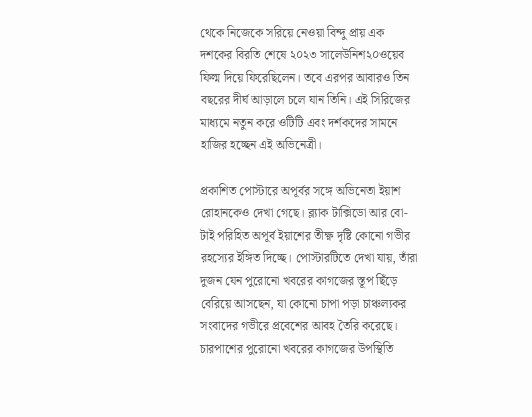থেকে নিজেকে সরিয়ে নেওয়া বিন্দু প্রায় এক দশকের বিরতি শেষে ২০২৩ সালেউনিশ২০ওয়েব ফিল্ম দিয়ে ফিরেছিলেন। তবে এরপর আবারও তিন বছরের দীর্ঘ আড়ালে চলে যান তিনি। এই সিরিজের মাধ্যমে নতুন করে ওটিটি এবং দর্শকদের সামনে হাজির হচ্ছেন এই অভিনেত্রী।

প্রকাশিত পোস্টারে অপূর্বর সঙ্গে অভিনেতা ইয়াশ রোহানকেও দেখা গেছে। ব্ল্যাক টাক্সিডো আর বো-টাই পরিহিত অপূর্ব ইয়াশের তীক্ষ্ণ দৃষ্টি কোনো গভীর রহস্যের ইঙ্গিত দিচ্ছে। পোস্টারটিতে দেখা যায়, তাঁরা দুজন যেন পুরোনো খবরের কাগজের স্তূপ ছিঁড়ে বেরিয়ে আসছেন, যা কোনো চাপা পড়া চাঞ্চল্যকর সংবাদের গভীরে প্রবেশের আবহ তৈরি করেছে। চারপাশের পুরোনো খবরের কাগজের উপস্থিতি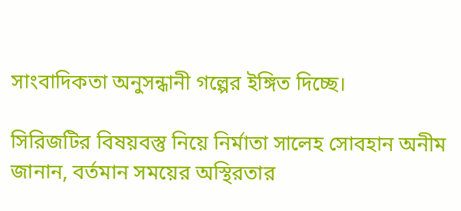সাংবাদিকতা অনুসন্ধানী গল্পের ইঙ্গিত দিচ্ছে।

সিরিজটির বিষয়বস্তু নিয়ে নির্মাতা সালেহ সোবহান অনীম জানান, বর্তমান সময়ের অস্থিরতার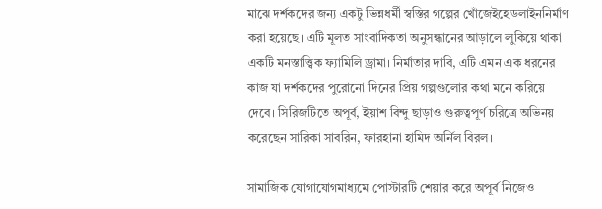মাঝে দর্শকদের জন্য একটু ভিন্নধর্মী স্বস্তির গল্পের খোঁজেইহেডলাইননির্মাণ করা হয়েছে। এটি মূলত সাংবাদিকতা অনুসন্ধানের আড়ালে লুকিয়ে থাকা একটি মনস্তাত্ত্বিক ফ্যামিলি ড্রামা। নির্মাতার দাবি, এটি এমন এক ধরনের কাজ যা দর্শকদের পুরোনো দিনের প্রিয় গল্পগুলোর কথা মনে করিয়ে দেবে। সিরিজটিতে অপূর্ব, ইয়াশ বিন্দু ছাড়াও গুরুত্বপূর্ণ চরিত্রে অভিনয় করেছেন সারিকা সাবরিন, ফারহানা হামিদ অর্নিল বিরল।

সামাজিক যোগাযোগমাধ্যমে পোস্টারটি শেয়ার করে অপূর্ব নিজেও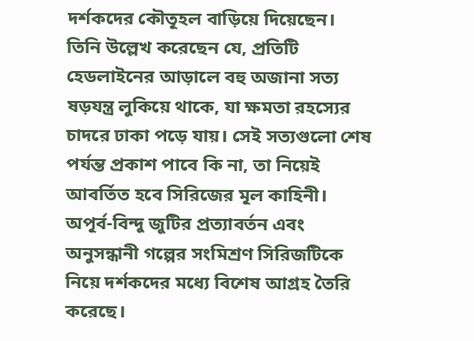দর্শকদের কৌতূহল বাড়িয়ে দিয়েছেন। তিনি উল্লেখ করেছেন যে, প্রতিটি হেডলাইনের আড়ালে বহু অজানা সত্য ষড়যন্ত্র লুকিয়ে থাকে, যা ক্ষমতা রহস্যের চাদরে ঢাকা পড়ে যায়। সেই সত্যগুলো শেষ পর্যন্ত প্রকাশ পাবে কি না, তা নিয়েই আবর্তিত হবে সিরিজের মূল কাহিনী। অপূর্ব-বিন্দু জুটির প্রত্যাবর্তন এবং অনুসন্ধানী গল্পের সংমিশ্রণ সিরিজটিকে নিয়ে দর্শকদের মধ্যে বিশেষ আগ্রহ তৈরি করেছে।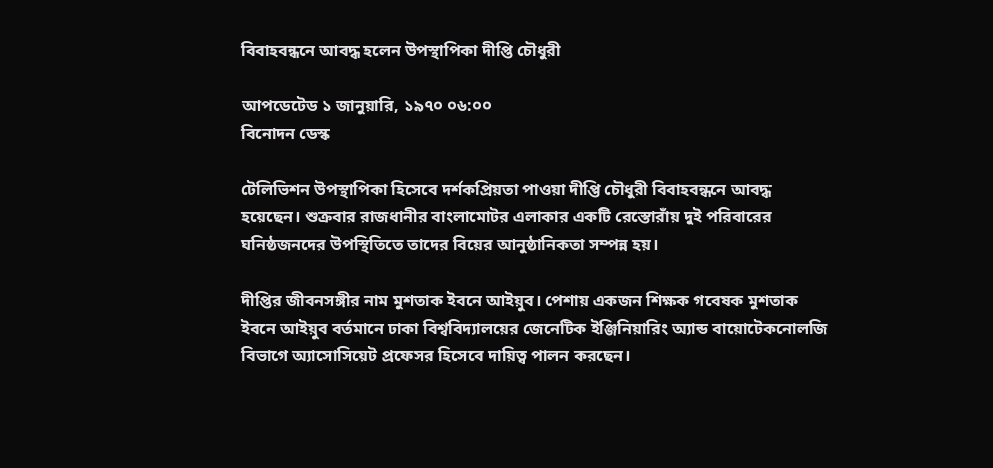বিবাহবন্ধনে আবদ্ধ হলেন উপস্থাপিকা দীপ্তি চৌধুরী

আপডেটেড ১ জানুয়ারি, ১৯৭০ ০৬:০০
বিনোদন ডেস্ক

টেলিভিশন উপস্থাপিকা হিসেবে দর্শকপ্রিয়তা পাওয়া দীপ্তি চৌধুরী বিবাহবন্ধনে আবদ্ধ হয়েছেন। শুক্রবার রাজধানীর বাংলামোটর এলাকার একটি রেস্তোরাঁয় দুই পরিবারের ঘনিষ্ঠজনদের উপস্থিতিতে তাদের বিয়ের আনুষ্ঠানিকতা সম্পন্ন হয়।

দীপ্তির জীবনসঙ্গীর নাম মুশতাক ইবনে আইয়ুব। পেশায় একজন শিক্ষক গবেষক মুশতাক ইবনে আইয়ুব বর্তমানে ঢাকা বিশ্ববিদ্যালয়ের জেনেটিক ইঞ্জিনিয়ারিং অ্যান্ড বায়োটেকনোলজি বিভাগে অ্যাসোসিয়েট প্রফেসর হিসেবে দায়িত্ব পালন করছেন।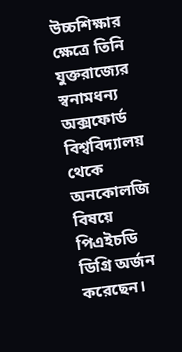উচ্চশিক্ষার ক্ষেত্রে তিনি যুক্তরাজ্যের স্বনামধন্য অক্সফোর্ড বিশ্ববিদ্যালয় থেকে অনকোলজি বিষয়ে পিএইচডি ডিগ্রি অর্জন করেছেন।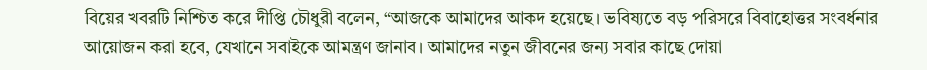বিয়ের খবরটি নিশ্চিত করে দীপ্তি চৌধুরী বলেন, “আজকে আমাদের আকদ হয়েছে। ভবিষ্যতে বড় পরিসরে বিবাহোত্তর সংবর্ধনার আয়োজন করা হবে, যেখানে সবাইকে আমন্ত্রণ জানাব। আমাদের নতুন জীবনের জন্য সবার কাছে দোয়া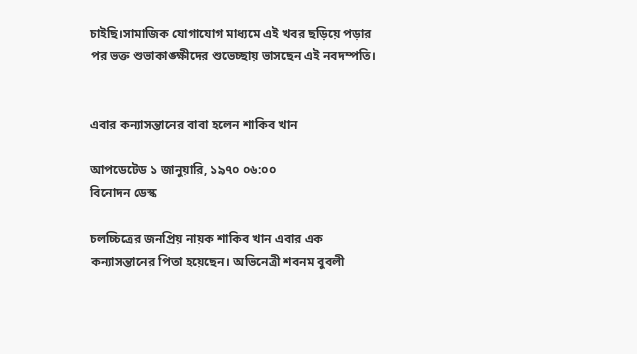চাইছি।সামাজিক যোগাযোগ মাধ্যমে এই খবর ছড়িয়ে পড়ার পর ভক্ত শুভাকাঙ্ক্ষীদের শুভেচ্ছায় ভাসছেন এই নবদম্পতি।


এবার কন্যাসন্তানের বাবা হলেন শাকিব খান

আপডেটেড ১ জানুয়ারি, ১৯৭০ ০৬:০০
বিনোদন ডেস্ক

চলচ্চিত্রের জনপ্রিয় নায়ক শাকিব খান এবার এক কন্যাসন্তানের পিতা হয়েছেন। অভিনেত্রী শবনম বুবলী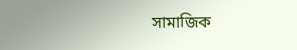সামাজিক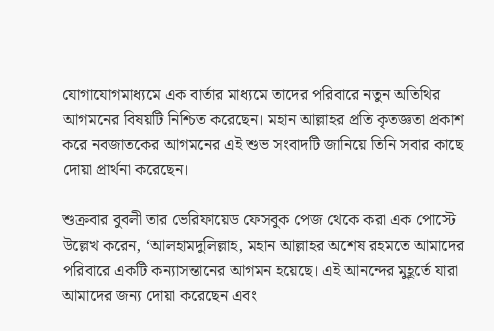যোগাযোগমাধ্যমে এক বার্তার মাধ্যমে তাদের পরিবারে নতুন অতিথির আগমনের বিষয়টি নিশ্চিত করেছেন। মহান আল্লাহর প্রতি কৃতজ্ঞতা প্রকাশ করে নবজাতকের আগমনের এই শুভ সংবাদটি জানিয়ে তিনি সবার কাছে দোয়া প্রার্থনা করেছেন।

শুক্রবার বুবলী তার ভেরিফায়েড ফেসবুক পেজ থেকে করা এক পোস্টে উল্লেখ করেন, ‘আলহামদুলিল্লাহ, মহান আল্লাহর অশেষ রহমতে আমাদের পরিবারে একটি কন্যাসন্তানের আগমন হয়েছে। এই আনন্দের মুহূর্তে যারা আমাদের জন্য দোয়া করেছেন এবং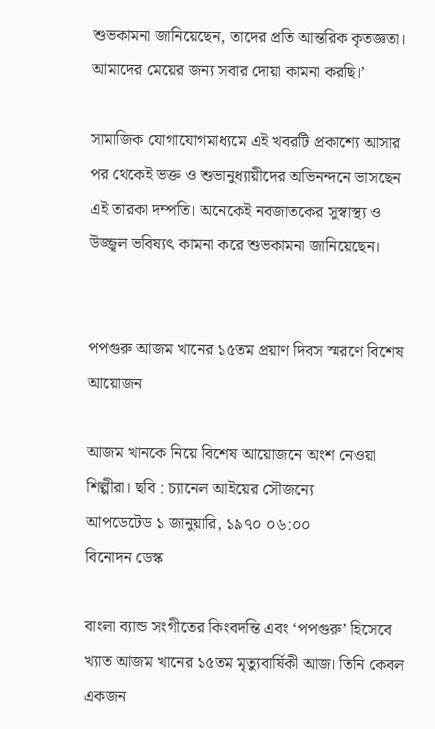শুভকামনা জানিয়েছেন, তাদের প্রতি আন্তরিক কৃতজ্ঞতা। আমাদের মেয়ের জন্য সবার দোয়া কামনা করছি।’

সামাজিক যোগাযোগমাধ্যমে এই খবরটি প্রকাশ্যে আসার পর থেকেই ভক্ত ও শুভানুধ্যায়ীদের অভিনন্দনে ভাসছেন এই তারকা দম্পতি। অনেকেই নবজাতকের সুস্বাস্থ্য ও উজ্জ্বল ভবিষ্যৎ কামনা করে শুভকামনা জানিয়েছেন।


পপগুরু আজম খানের ১৫তম প্রয়াণ দিবস স্মরণে বিশেষ আয়োজন

আজম খানকে নিয়ে বিশেষ আয়োজনে অংশ নেওয়া শিল্পীরা। ছবি : চ্যানেল আইয়ের সৌজন্যে
আপডেটেড ১ জানুয়ারি, ১৯৭০ ০৬:০০
বিনোদন ডেস্ক

বাংলা ব্যান্ড সংগীতের কিংবদন্তি এবং ‘পপগুরু’ হিসেবে খ্যাত আজম খানের ১৫তম মৃত্যুবার্ষিকী আজ। তিনি কেবল একজন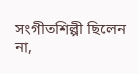সংগীতশিল্পী ছিলেন না,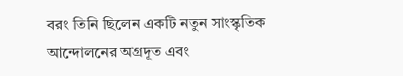বরং তিনি ছিলেন একটি নতুন সাংস্কৃতিক আন্দোলনের অগ্রদূত এবং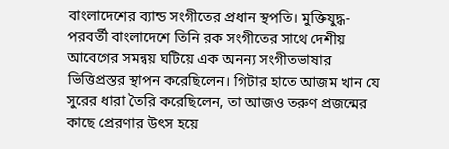বাংলাদেশের ব্যান্ড সংগীতের প্রধান স্থপতি। মুক্তিযুদ্ধ-পরবর্তী বাংলাদেশে তিনি রক সংগীতের সাথে দেশীয় আবেগের সমন্বয় ঘটিয়ে এক অনন্য সংগীতভাষার ভিত্তিপ্রস্তর স্থাপন করেছিলেন। গিটার হাতে আজম খান যে সুরের ধারা তৈরি করেছিলেন, তা আজও তরুণ প্রজন্মের কাছে প্রেরণার উৎস হয়ে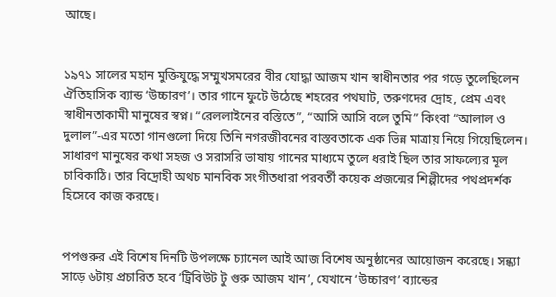আছে।


১৯৭১ সালের মহান মুক্তিযুদ্ধে সম্মুখসমরের বীর যোদ্ধা আজম খান স্বাধীনতার পর গড়ে তুলেছিলেন ঐতিহাসিক ব্যান্ড ‘উচ্চারণ’। তার গানে ফুটে উঠেছে শহরের পথঘাট, তরুণদের দ্রোহ, প্রেম এবং স্বাধীনতাকামী মানুষের স্বপ্ন। “রেললাইনের বস্তিতে”, “আসি আসি বলে তুমি” কিংবা “আলাল ও দুলাল”-এর মতো গানগুলো দিয়ে তিনি নগরজীবনের বাস্তবতাকে এক ভিন্ন মাত্রায় নিয়ে গিয়েছিলেন। সাধারণ মানুষের কথা সহজ ও সরাসরি ভাষায় গানের মাধ্যমে তুলে ধরাই ছিল তার সাফল্যের মূল চাবিকাঠি। তার বিদ্রোহী অথচ মানবিক সংগীতধারা পরবর্তী কয়েক প্রজন্মের শিল্পীদের পথপ্রদর্শক হিসেবে কাজ করছে।


পপগুরুর এই বিশেষ দিনটি উপলক্ষে চ্যানেল আই আজ বিশেষ অনুষ্ঠানের আয়োজন করেছে। সন্ধ্যা সাড়ে ৬টায় প্রচারিত হবে ‘ট্রিবিউট টু গুরু আজম খান’, যেখানে ‘উচ্চারণ’ ব্যান্ডের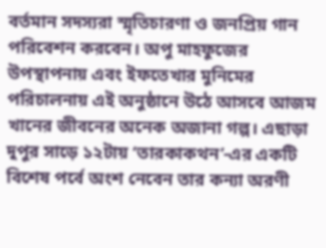বর্তমান সদস্যরা স্মৃতিচারণা ও জনপ্রিয় গান পরিবেশন করবেন। অপু মাহফুজের উপস্থাপনায় এবং ইফতেখার মুনিমের পরিচালনায় এই অনুষ্ঠানে উঠে আসবে আজম খানের জীবনের অনেক অজানা গল্প। এছাড়া দুপুর সাড়ে ১২টায় ‘তারকাকথন’-এর একটি বিশেষ পর্বে অংশ নেবেন তার কন্যা অরণী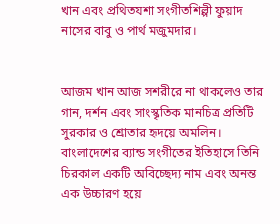খান এবং প্রথিতযশা সংগীতশিল্পী ফুয়াদ নাসের বাবু ও পার্থ মজুমদার।


আজম খান আজ সশরীরে না থাকলেও তার গান, দর্শন এবং সাংস্কৃতিক মানচিত্র প্রতিটি সুরকার ও শ্রোতার হৃদয়ে অমলিন। বাংলাদেশের ব্যান্ড সংগীতের ইতিহাসে তিনি চিরকাল একটি অবিচ্ছেদ্য নাম এবং অনন্ত এক উচ্চারণ হয়ে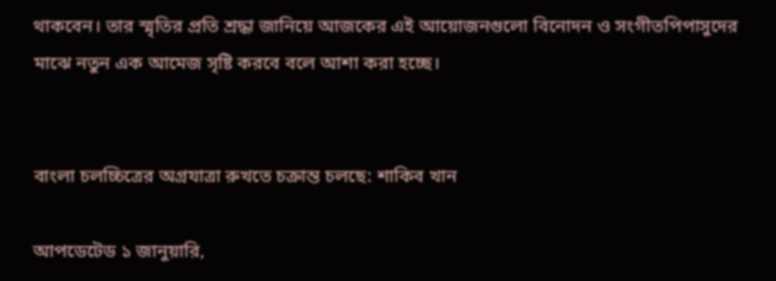থাকবেন। তার স্মৃতির প্রতি শ্রদ্ধা জানিয়ে আজকের এই আয়োজনগুলো বিনোদন ও সংগীতপিপাসুদের মাঝে নতুন এক আমেজ সৃষ্টি করবে বলে আশা করা হচ্ছে।


বাংলা চলচ্চিত্রের অগ্রযাত্রা রুখতে চক্রান্ত চলছে: শাকিব খান

আপডেটেড ১ জানুয়ারি,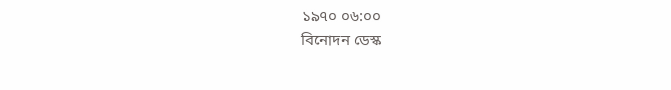১৯৭০ ০৬:০০
বিনোদন ডেস্ক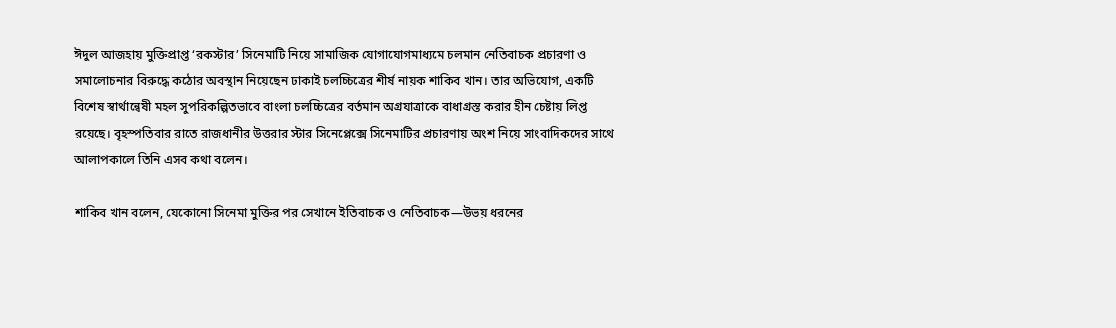ঈদুল আজহায় মুক্তিপ্রাপ্ত ‘রকস্টার’ সিনেমাটি নিয়ে সামাজিক যোগাযোগমাধ্যমে চলমান নেতিবাচক প্রচারণা ও সমালোচনার বিরুদ্ধে কঠোর অবস্থান নিয়েছেন ঢাকাই চলচ্চিত্রের শীর্ষ নায়ক শাকিব খান। তার অভিযোগ, একটি বিশেষ স্বার্থান্বেষী মহল সুপরিকল্পিতভাবে বাংলা চলচ্চিত্রের বর্তমান অগ্রযাত্রাকে বাধাগ্রস্ত করার হীন চেষ্টায় লিপ্ত রয়েছে। বৃহস্পতিবার রাতে রাজধানীর উত্তরার স্টার সিনেপ্লেক্সে সিনেমাটির প্রচারণায় অংশ নিয়ে সাংবাদিকদের সাথে আলাপকালে তিনি এসব কথা বলেন।

শাকিব খান বলেন, যেকোনো সিনেমা মুক্তির পর সেখানে ইতিবাচক ও নেতিবাচক—উভয় ধরনের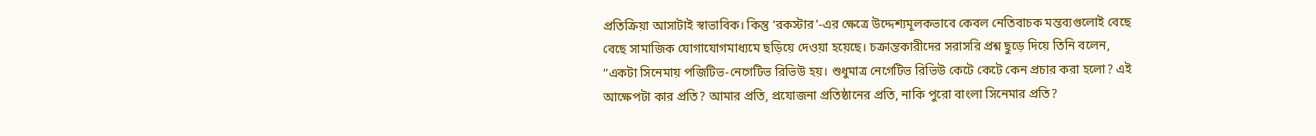প্রতিক্রিয়া আসাটাই স্বাভাবিক। কিন্তু ‘রকস্টার’-এর ক্ষেত্রে উদ্দেশ্যমূলকভাবে কেবল নেতিবাচক মন্তব্যগুলোই বেছে বেছে সামাজিক যোগাযোগমাধ্যমে ছড়িয়ে দেওয়া হয়েছে। চক্রান্তকারীদের সরাসরি প্রশ্ন ছুড়ে দিয়ে তিনি বলেন, “একটা সিনেমায় পজিটিভ-নেগেটিভ রিভিউ হয়। শুধুমাত্র নেগেটিভ রিভিউ কেটে কেটে কেন প্রচার করা হলো? এই আক্ষেপটা কার প্রতি? আমার প্রতি, প্রযোজনা প্রতিষ্ঠানের প্রতি, নাকি পুরো বাংলা সিনেমার প্রতি?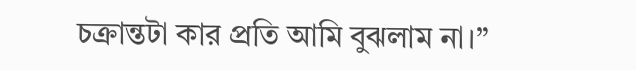চক্রান্তটা কার প্রতি আমি বুঝলাম না।”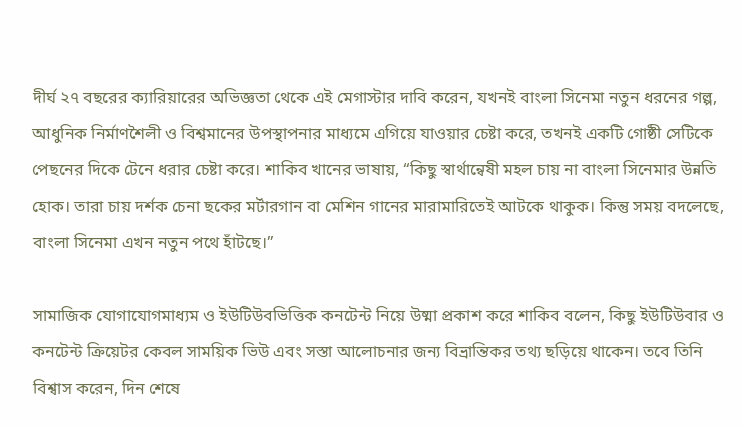দীর্ঘ ২৭ বছরের ক্যারিয়ারের অভিজ্ঞতা থেকে এই মেগাস্টার দাবি করেন, যখনই বাংলা সিনেমা নতুন ধরনের গল্প, আধুনিক নির্মাণশৈলী ও বিশ্বমানের উপস্থাপনার মাধ্যমে এগিয়ে যাওয়ার চেষ্টা করে, তখনই একটি গোষ্ঠী সেটিকে পেছনের দিকে টেনে ধরার চেষ্টা করে। শাকিব খানের ভাষায়, “কিছু স্বার্থান্বেষী মহল চায় না বাংলা সিনেমার উন্নতি হোক। তারা চায় দর্শক চেনা ছকের মর্টারগান বা মেশিন গানের মারামারিতেই আটকে থাকুক। কিন্তু সময় বদলেছে, বাংলা সিনেমা এখন নতুন পথে হাঁটছে।”

সামাজিক যোগাযোগমাধ্যম ও ইউটিউবভিত্তিক কনটেন্ট নিয়ে উষ্মা প্রকাশ করে শাকিব বলেন, কিছু ইউটিউবার ও কনটেন্ট ক্রিয়েটর কেবল সাময়িক ভিউ এবং সস্তা আলোচনার জন্য বিভ্রান্তিকর তথ্য ছড়িয়ে থাকেন। তবে তিনি বিশ্বাস করেন, দিন শেষে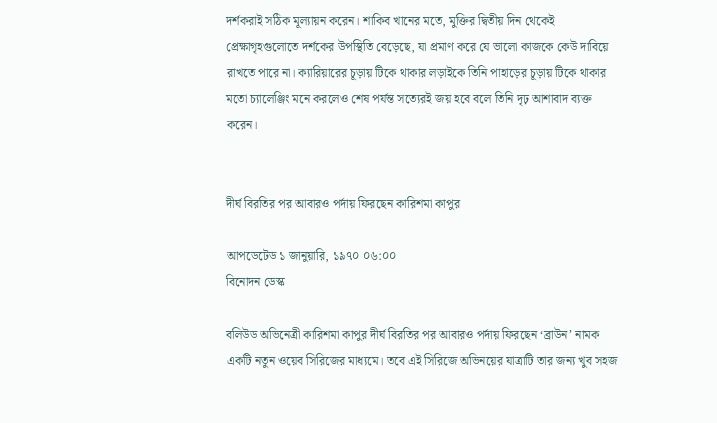দর্শকরাই সঠিক মূল্যায়ন করেন। শাকিব খানের মতে, মুক্তির দ্বিতীয় দিন থেকেই প্রেক্ষাগৃহগুলোতে দর্শকের উপস্থিতি বেড়েছে, যা প্রমাণ করে যে ভালো কাজকে কেউ দাবিয়ে রাখতে পারে না। ক্যারিয়ারের চূড়ায় টিকে থাকার লড়াইকে তিনি পাহাড়ের চূড়ায় টিকে থাকার মতো চ্যালেঞ্জিং মনে করলেও শেষ পর্যন্ত সত্যেরই জয় হবে বলে তিনি দৃঢ় আশাবাদ ব্যক্ত করেন।


দীর্ঘ বিরতির পর আবারও পর্দায় ফিরছেন কারিশমা কাপুর

আপডেটেড ১ জানুয়ারি, ১৯৭০ ০৬:০০
বিনোদন ডেস্ক

বলিউড অভিনেত্রী কারিশমা কাপুর দীর্ঘ বিরতির পর আবারও পর্দায় ফিরছেন ‘ব্রাউন’ নামক একটি নতুন ওয়েব সিরিজের মাধ্যমে। তবে এই সিরিজে অভিনয়ের যাত্রাটি তার জন্য খুব সহজ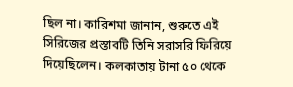ছিল না। কারিশমা জানান, শুরুতে এই সিরিজের প্রস্তাবটি তিনি সরাসরি ফিরিয়ে দিয়েছিলেন। কলকাতায় টানা ৫০ থেকে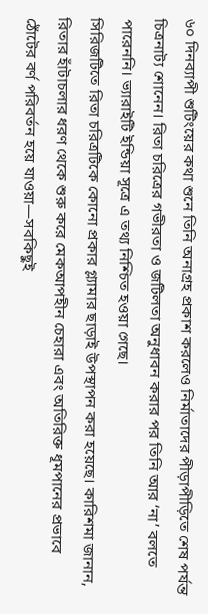৬০ দিনব্যাপী শুটিংয়ের কথা শুনে তিনি অনাগ্রহ প্রকাশ করলেও নির্মাতাদের পীড়াপীড়িতে শেষ পর্যন্ত চিত্রনাট্য শোনেন। রিতা চরিত্রের গভীরতা ও জটিলতা অনুধাবন করার পর তিনি আর ‘না’ বলতে পারেননি। ভ্যারাইটি ইন্ডিয়া সূত্রে এ তথ্য নিশ্চিত হওয়া গেছে।
সিরিজটিতে রিতা চরিত্রটিকে কোনো প্রকার গ্ল্যামার ছাড়াই উপস্থাপন করা হয়েছে। কারিশমা জানান, রিতার হাঁটাচলার ধরণ থেকে শুরু করে মেকআপহীন চেহারা এবং অতিরিক্ত ধূমপানের প্রভাবে ঠোঁটের বর্ণ পরিবর্তন হয়ে যাওয়া—সবকিছুই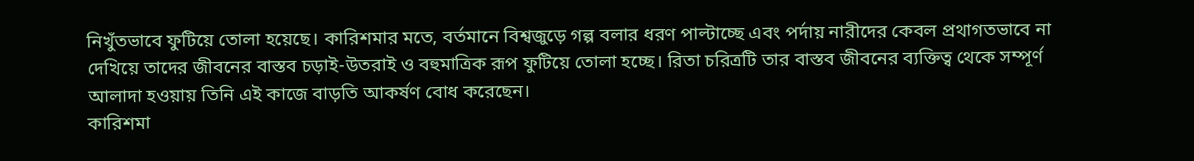নিখুঁতভাবে ফুটিয়ে তোলা হয়েছে। কারিশমার মতে, বর্তমানে বিশ্বজুড়ে গল্প বলার ধরণ পাল্টাচ্ছে এবং পর্দায় নারীদের কেবল প্রথাগতভাবে না দেখিয়ে তাদের জীবনের বাস্তব চড়াই-উতরাই ও বহুমাত্রিক রূপ ফুটিয়ে তোলা হচ্ছে। রিতা চরিত্রটি তার বাস্তব জীবনের ব্যক্তিত্ব থেকে সম্পূর্ণ আলাদা হওয়ায় তিনি এই কাজে বাড়তি আকর্ষণ বোধ করেছেন।
কারিশমা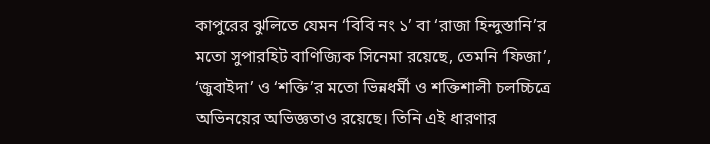কাপুরের ঝুলিতে যেমন ‘বিবি নং ১’ বা ‘রাজা হিন্দুস্তানি’র মতো সুপারহিট বাণিজ্যিক সিনেমা রয়েছে, তেমনি ‘ফিজা’, ‘জুবাইদা’ ও ‘শক্তি’র মতো ভিন্নধর্মী ও শক্তিশালী চলচ্চিত্রে অভিনয়ের অভিজ্ঞতাও রয়েছে। তিনি এই ধারণার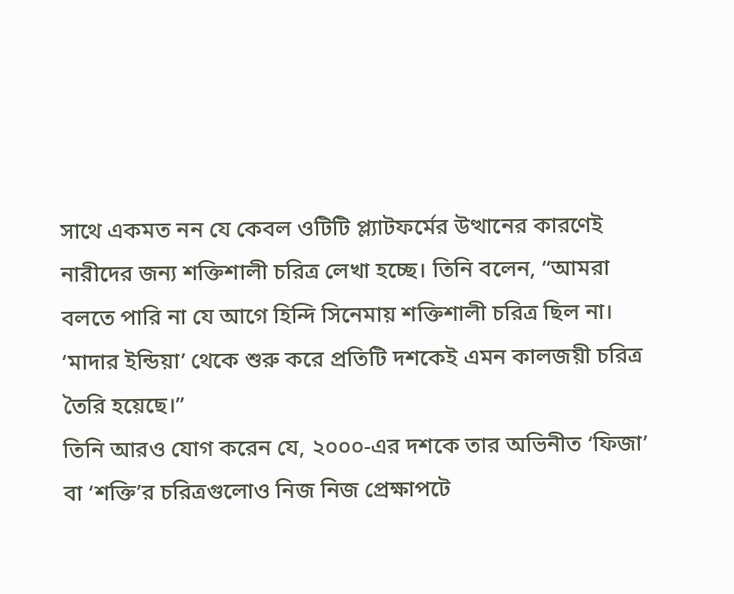সাথে একমত নন যে কেবল ওটিটি প্ল্যাটফর্মের উত্থানের কারণেই নারীদের জন্য শক্তিশালী চরিত্র লেখা হচ্ছে। তিনি বলেন, “আমরা বলতে পারি না যে আগে হিন্দি সিনেমায় শক্তিশালী চরিত্র ছিল না। ‘মাদার ইন্ডিয়া’ থেকে শুরু করে প্রতিটি দশকেই এমন কালজয়ী চরিত্র তৈরি হয়েছে।”
তিনি আরও যোগ করেন যে, ২০০০-এর দশকে তার অভিনীত ‘ফিজা’ বা ‘শক্তি’র চরিত্রগুলোও নিজ নিজ প্রেক্ষাপটে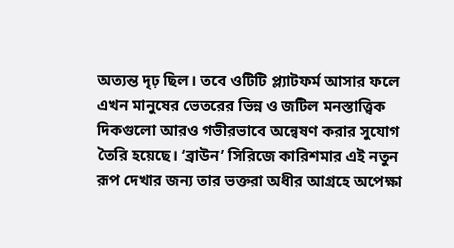অত্যন্ত দৃঢ় ছিল। তবে ওটিটি প্ল্যাটফর্ম আসার ফলে এখন মানুষের ভেতরের ভিন্ন ও জটিল মনস্তাত্ত্বিক দিকগুলো আরও গভীরভাবে অন্বেষণ করার সুযোগ তৈরি হয়েছে। ‘ব্রাউন’ সিরিজে কারিশমার এই নতুন রূপ দেখার জন্য তার ভক্তরা অধীর আগ্রহে অপেক্ষা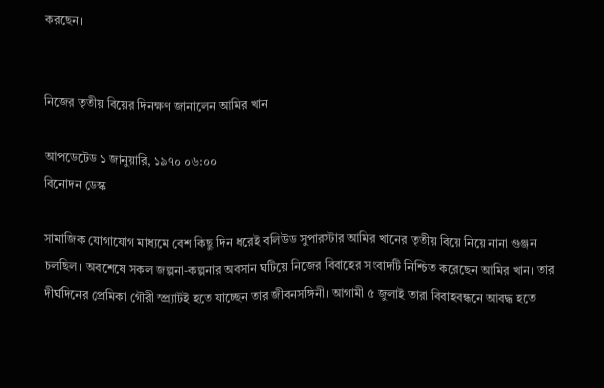করছেন।


নিজের তৃতীয় বিয়ের দিনক্ষণ জানালেন আমির খান

আপডেটেড ১ জানুয়ারি, ১৯৭০ ০৬:০০
বিনোদন ডেস্ক

সামাজিক যোগাযোগ মাধ্যমে বেশ কিছু দিন ধরেই বলিউড সুপারস্টার আমির খানের তৃতীয় বিয়ে নিয়ে নানা গুঞ্জন চলছিল। অবশেষে সকল জল্পনা-কল্পনার অবসান ঘটিয়ে নিজের বিবাহের সংবাদটি নিশ্চিত করেছেন আমির খান। তার দীর্ঘদিনের প্রেমিকা গৌরী স্প্র্যাটই হতে যাচ্ছেন তার জীবনসঙ্গিনী। আগামী ৫ জুলাই তারা বিবাহবন্ধনে আবদ্ধ হতে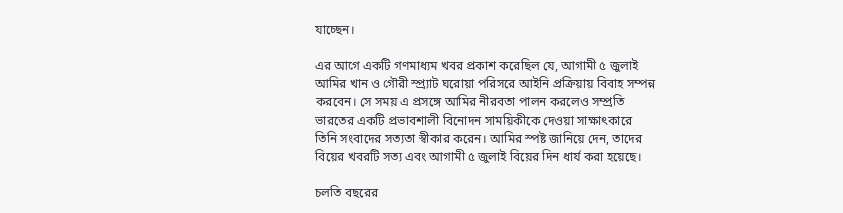যাচ্ছেন।

এর আগে একটি গণমাধ্যম খবর প্রকাশ করেছিল যে, আগামী ৫ জুলাই আমির খান ও গৌরী স্প্র্যাট ঘরোয়া পরিসরে আইনি প্রক্রিয়ায় বিবাহ সম্পন্ন করবেন। সে সময় এ প্রসঙ্গে আমির নীরবতা পালন করলেও সম্প্রতি ভারতের একটি প্রভাবশালী বিনোদন সাময়িকীকে দেওয়া সাক্ষাৎকারে তিনি সংবাদের সত্যতা স্বীকার করেন। আমির স্পষ্ট জানিয়ে দেন, তাদের বিয়ের খবরটি সত্য এবং আগামী ৫ জুলাই বিয়ের দিন ধার্য করা হয়েছে।

চলতি বছরের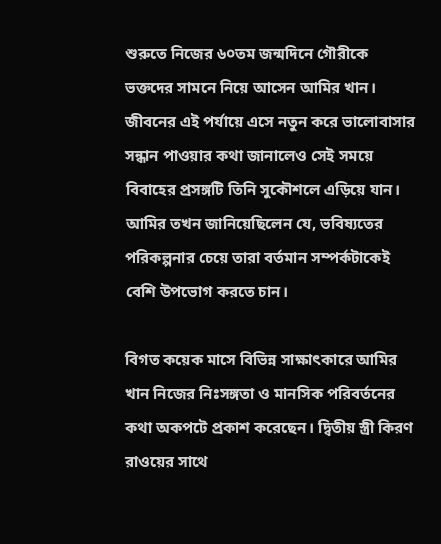শুরুতে নিজের ৬০তম জন্মদিনে গৌরীকে ভক্তদের সামনে নিয়ে আসেন আমির খান। জীবনের এই পর্যায়ে এসে নতুন করে ভালোবাসার সন্ধান পাওয়ার কথা জানালেও সেই সময়ে বিবাহের প্রসঙ্গটি তিনি সুকৌশলে এড়িয়ে যান। আমির তখন জানিয়েছিলেন যে, ভবিষ্যতের পরিকল্পনার চেয়ে তারা বর্তমান সম্পর্কটাকেই বেশি উপভোগ করতে চান।

বিগত কয়েক মাসে বিভিন্ন সাক্ষাৎকারে আমির খান নিজের নিঃসঙ্গতা ও মানসিক পরিবর্তনের কথা অকপটে প্রকাশ করেছেন। দ্বিতীয় স্ত্রী কিরণ রাওয়ের সাথে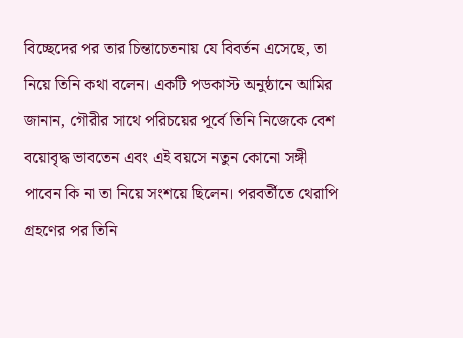বিচ্ছেদের পর তার চিন্তাচেতনায় যে বিবর্তন এসেছে, তা নিয়ে তিনি কথা বলেন। একটি পডকাস্ট অনুষ্ঠানে আমির জানান, গৌরীর সাথে পরিচয়ের পূর্বে তিনি নিজেকে বেশ বয়োবৃদ্ধ ভাবতেন এবং এই বয়সে নতুন কোনো সঙ্গী পাবেন কি না তা নিয়ে সংশয়ে ছিলেন। পরবর্তীতে থেরাপি গ্রহণের পর তিনি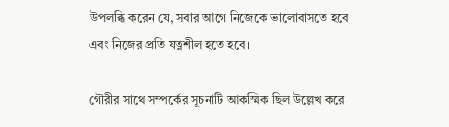উপলব্ধি করেন যে, সবার আগে নিজেকে ভালোবাসতে হবে এবং নিজের প্রতি যত্নশীল হতে হবে।

গৌরীর সাথে সম্পর্কের সূচনাটি আকস্মিক ছিল উল্লেখ করে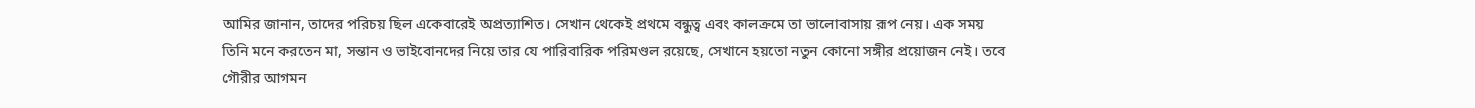আমির জানান, তাদের পরিচয় ছিল একেবারেই অপ্রত্যাশিত। সেখান থেকেই প্রথমে বন্ধুত্ব এবং কালক্রমে তা ভালোবাসায় রূপ নেয়। এক সময় তিনি মনে করতেন মা, সন্তান ও ভাইবোনদের নিয়ে তার যে পারিবারিক পরিমণ্ডল রয়েছে, সেখানে হয়তো নতুন কোনো সঙ্গীর প্রয়োজন নেই। তবে গৌরীর আগমন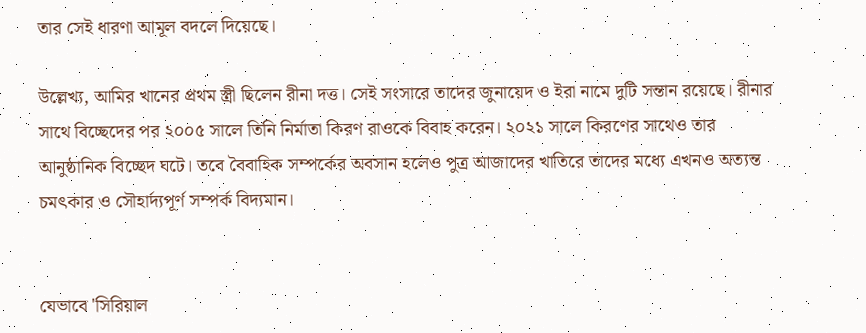তার সেই ধারণা আমূল বদলে দিয়েছে।

উল্লেখ্য, আমির খানের প্রথম স্ত্রী ছিলেন রীনা দত্ত। সেই সংসারে তাদের জুনায়েদ ও ইরা নামে দুটি সন্তান রয়েছে। রীনার সাথে বিচ্ছেদের পর ২০০৫ সালে তিনি নির্মাতা কিরণ রাওকে বিবাহ করেন। ২০২১ সালে কিরণের সাথেও তার আনুষ্ঠানিক বিচ্ছেদ ঘটে। তবে বৈবাহিক সম্পর্কের অবসান হলেও পুত্র আজাদের খাতিরে তাদের মধ্যে এখনও অত্যন্ত চমৎকার ও সৌহার্দ্যপূর্ণ সম্পর্ক বিদ্যমান।


যেভাবে 'সিরিয়াল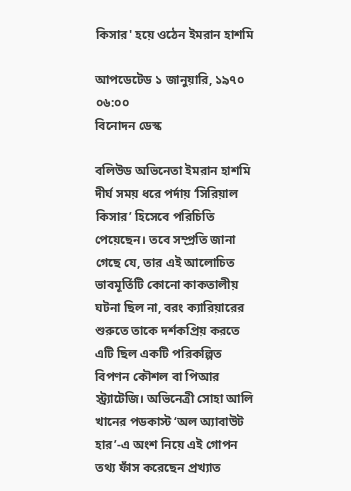কিসার' হয়ে ওঠেন ইমরান হাশমি

আপডেটেড ১ জানুয়ারি, ১৯৭০ ০৬:০০
বিনোদন ডেস্ক

বলিউড অভিনেতা ইমরান হাশমি দীর্ঘ সময় ধরে পর্দায় ‘সিরিয়াল কিসার’ হিসেবে পরিচিতি পেয়েছেন। তবে সম্প্রতি জানা গেছে যে, তার এই আলোচিত ভাবমূর্তিটি কোনো কাকতালীয় ঘটনা ছিল না, বরং ক্যারিয়ারের শুরুতে তাকে দর্শকপ্রিয় করতে এটি ছিল একটি পরিকল্পিত বিপণন কৌশল বা পিআর স্ট্র্যাটেজি। অভিনেত্রী সোহা আলি খানের পডকাস্ট ‘অল অ্যাবাউট হার’-এ অংশ নিয়ে এই গোপন তথ্য ফাঁস করেছেন প্রখ্যাত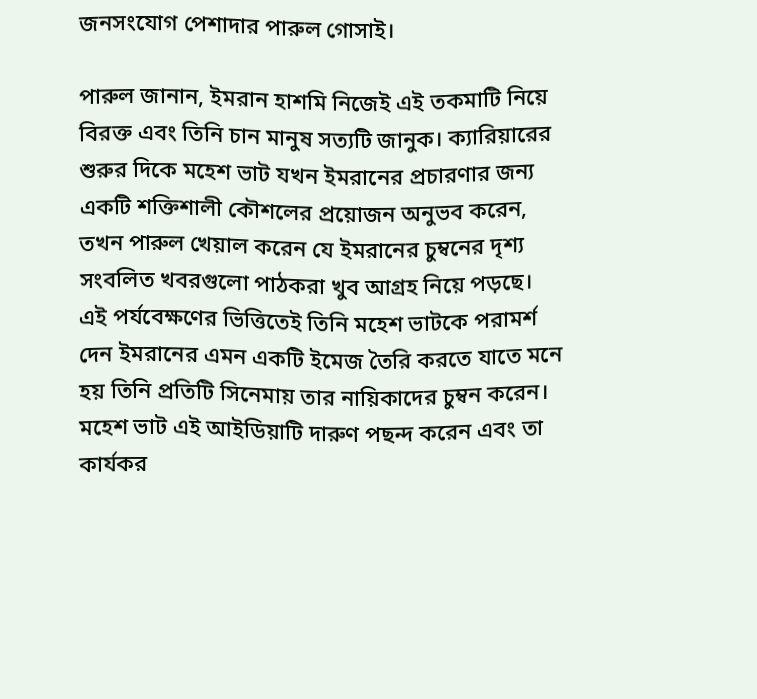জনসংযোগ পেশাদার পারুল গোসাই।

পারুল জানান, ইমরান হাশমি নিজেই এই তকমাটি নিয়ে বিরক্ত এবং তিনি চান মানুষ সত্যটি জানুক। ক্যারিয়ারের শুরুর দিকে মহেশ ভাট যখন ইমরানের প্রচারণার জন্য একটি শক্তিশালী কৌশলের প্রয়োজন অনুভব করেন, তখন পারুল খেয়াল করেন যে ইমরানের চুম্বনের দৃশ্য সংবলিত খবরগুলো পাঠকরা খুব আগ্রহ নিয়ে পড়ছে। এই পর্যবেক্ষণের ভিত্তিতেই তিনি মহেশ ভাটকে পরামর্শ দেন ইমরানের এমন একটি ইমেজ তৈরি করতে যাতে মনে হয় তিনি প্রতিটি সিনেমায় তার নায়িকাদের চুম্বন করেন। মহেশ ভাট এই আইডিয়াটি দারুণ পছন্দ করেন এবং তা কার্যকর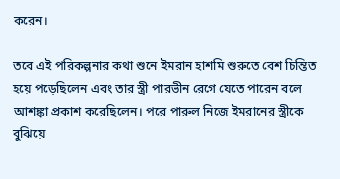করেন।

তবে এই পরিকল্পনার কথা শুনে ইমরান হাশমি শুরুতে বেশ চিন্তিত হয়ে পড়েছিলেন এবং তার স্ত্রী পারভীন রেগে যেতে পারেন বলে আশঙ্কা প্রকাশ করেছিলেন। পরে পারুল নিজে ইমরানের স্ত্রীকে বুঝিয়ে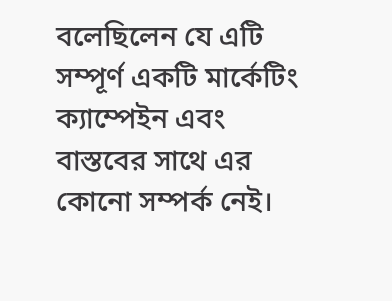বলেছিলেন যে এটি সম্পূর্ণ একটি মার্কেটিং ক্যাম্পেইন এবং বাস্তবের সাথে এর কোনো সম্পর্ক নেই।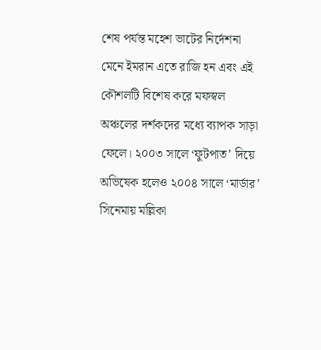শেষ পর্যন্ত মহেশ ভাটের নির্দেশনা মেনে ইমরান এতে রাজি হন এবং এই কৌশলটি বিশেষ করে মফস্বল অঞ্চলের দর্শকদের মধ্যে ব্যাপক সাড়া ফেলে। ২০০৩ সালে ‘ফুটপাত’ দিয়ে অভিষেক হলেও ২০০৪ সালে ‘মার্ডার’ সিনেমায় মল্লিকা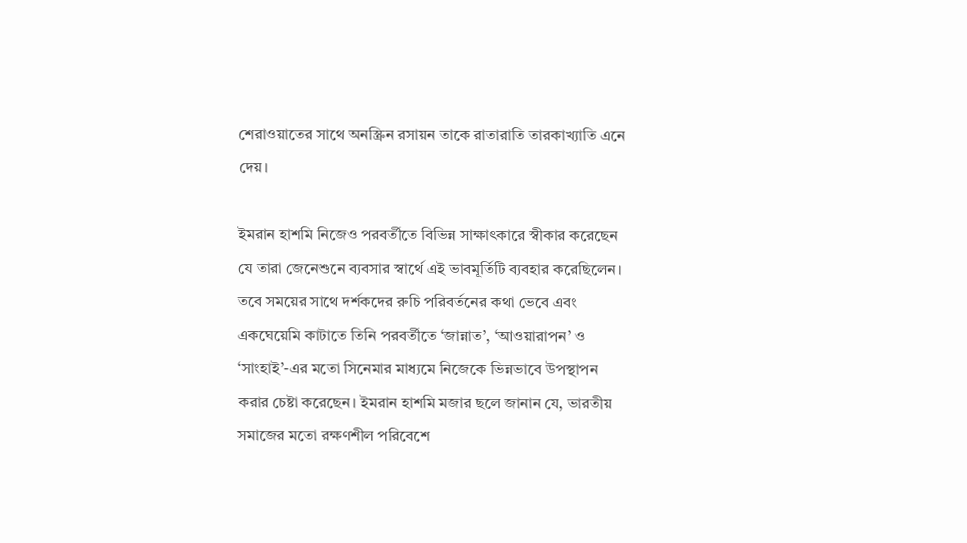শেরাওয়াতের সাথে অনস্ক্রিন রসায়ন তাকে রাতারাতি তারকাখ্যাতি এনে দেয়।

ইমরান হাশমি নিজেও পরবর্তীতে বিভিন্ন সাক্ষাৎকারে স্বীকার করেছেন যে তারা জেনেশুনে ব্যবসার স্বার্থে এই ভাবমূর্তিটি ব্যবহার করেছিলেন। তবে সময়ের সাথে দর্শকদের রুচি পরিবর্তনের কথা ভেবে এবং একঘেয়েমি কাটাতে তিনি পরবর্তীতে ‘জান্নাত’, ‘আওয়ারাপন’ ও ‘সাংহাই’-এর মতো সিনেমার মাধ্যমে নিজেকে ভিন্নভাবে উপস্থাপন করার চেষ্টা করেছেন। ইমরান হাশমি মজার ছলে জানান যে, ভারতীয় সমাজের মতো রক্ষণশীল পরিবেশে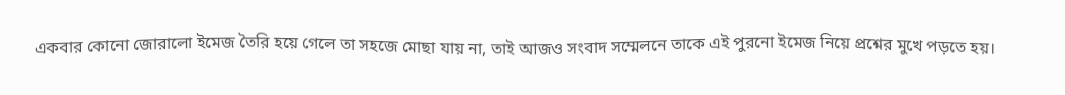একবার কোনো জোরালো ইমেজ তৈরি হয়ে গেলে তা সহজে মোছা যায় না, তাই আজও সংবাদ সম্মেলনে তাকে এই পুরনো ইমেজ নিয়ে প্রশ্নের মুখে পড়তে হয়।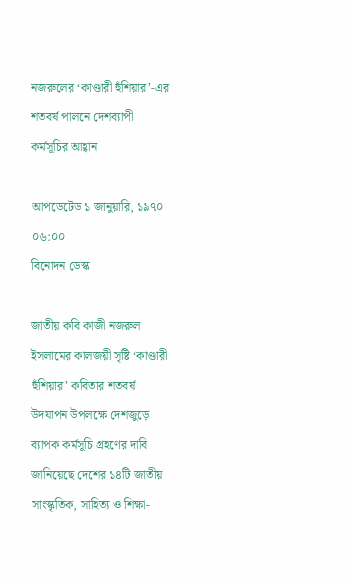নজরুলের ‘কাণ্ডারী হুঁশিয়ার’-এর শতবর্ষ পালনে দেশব্যাপী কর্মসূচির আহ্বান

আপডেটেড ১ জানুয়ারি, ১৯৭০ ০৬:০০
বিনোদন ডেস্ক

জাতীয় কবি কাজী নজরুল ইসলামের কালজয়ী সৃষ্টি ‘কাণ্ডারী হুঁশিয়ার’ কবিতার শতবর্ষ উদযাপন উপলক্ষে দেশজুড়ে ব্যাপক কর্মসূচি গ্রহণের দাবি জানিয়েছে দেশের ১৪টি জাতীয় সাংস্কৃতিক, সাহিত্য ও শিক্ষা-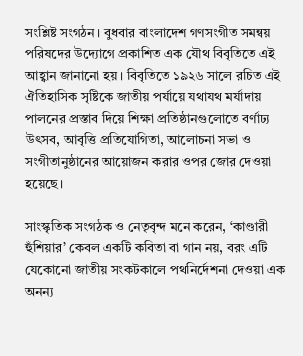সংশ্লিষ্ট সংগঠন। বুধবার বাংলাদেশ গণসংগীত সমন্বয় পরিষদের উদ্যোগে প্রকাশিত এক যৌথ বিবৃতিতে এই আহ্বান জানানো হয়। বিবৃতিতে ১৯২৬ সালে রচিত এই ঐতিহাসিক সৃষ্টিকে জাতীয় পর্যায়ে যথাযথ মর্যাদায় পালনের প্রস্তাব দিয়ে শিক্ষা প্রতিষ্ঠানগুলোতে বর্ণাঢ্য উৎসব, আবৃত্তি প্রতিযোগিতা, আলোচনা সভা ও সংগীতানুষ্ঠানের আয়োজন করার ওপর জোর দেওয়া হয়েছে।

সাংস্কৃতিক সংগঠক ও নেতৃবৃন্দ মনে করেন, ‘কাণ্ডারী হুঁশিয়ার’ কেবল একটি কবিতা বা গান নয়, বরং এটি যেকোনো জাতীয় সংকটকালে পথনির্দেশনা দেওয়া এক অনন্য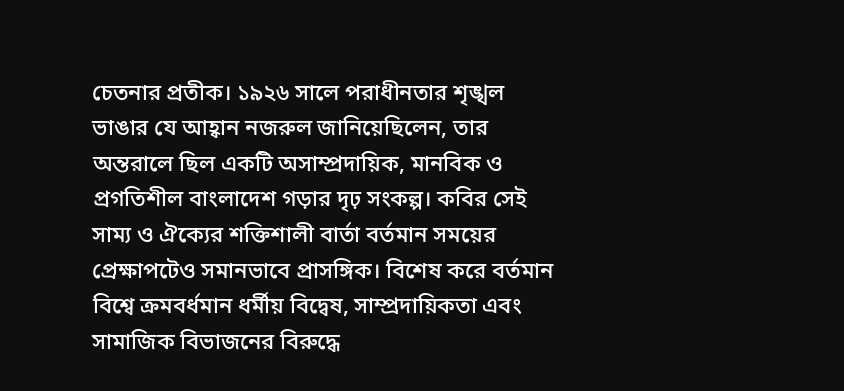চেতনার প্রতীক। ১৯২৬ সালে পরাধীনতার শৃঙ্খল ভাঙার যে আহ্বান নজরুল জানিয়েছিলেন, তার অন্তরালে ছিল একটি অসাম্প্রদায়িক, মানবিক ও প্রগতিশীল বাংলাদেশ গড়ার দৃঢ় সংকল্প। কবির সেই সাম্য ও ঐক্যের শক্তিশালী বার্তা বর্তমান সময়ের প্রেক্ষাপটেও সমানভাবে প্রাসঙ্গিক। বিশেষ করে বর্তমান বিশ্বে ক্রমবর্ধমান ধর্মীয় বিদ্বেষ, সাম্প্রদায়িকতা এবং সামাজিক বিভাজনের বিরুদ্ধে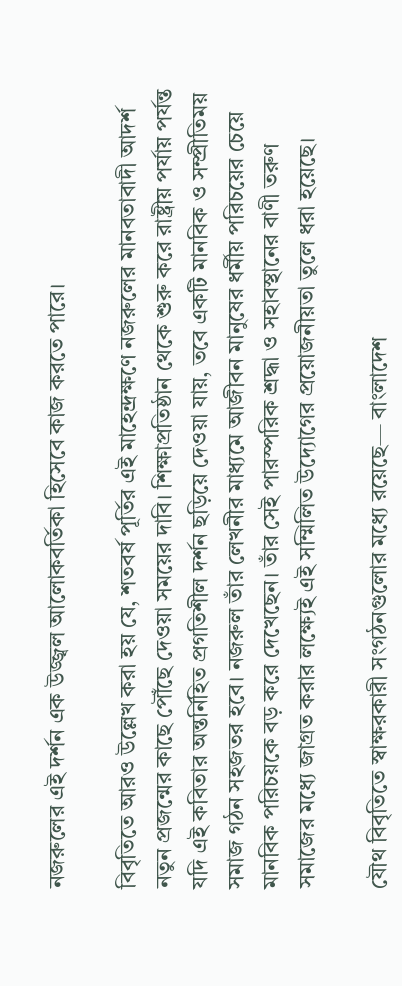নজরুলের এই দর্শন এক উজ্জ্বল আলোকবর্তিকা হিসেবে কাজ করতে পারে।

বিবৃতিতে আরও উল্লেখ করা হয় যে, শতবর্ষ পূর্তির এই মাহেন্দ্রক্ষণে নজরুলের মানবতাবাদী আদর্শ নতুন প্রজন্মের কাছে পৌঁছে দেওয়া সময়ের দাবি। শিক্ষাপ্রতিষ্ঠান থেকে শুরু করে রাষ্ট্রীয় পর্যায় পর্যন্ত যদি এই কবিতার অন্তর্নিহিত প্রগতিশীল দর্শন ছড়িয়ে দেওয়া যায়, তবে একটি মানবিক ও সম্প্রীতিময় সমাজ গঠন সহজতর হবে। নজরুল তাঁর লেখনীর মাধ্যমে আজীবন মানুষের ধর্মীয় পরিচয়ের চেয়ে মানবিক পরিচয়কে বড় করে দেখেছেন। তাঁর সেই পারস্পরিক শ্রদ্ধা ও সহাবস্থানের বাণী তরুণ সমাজের মধ্যে জাগ্রত করার লক্ষ্যেই এই সম্মিলিত উদ্যোগের প্রয়োজনীয়তা তুলে ধরা হয়েছে।

যৌথ বিবৃতিতে স্বাক্ষরকারী সংগঠনগুলোর মধ্যে রয়েছে— বাংলাদেশ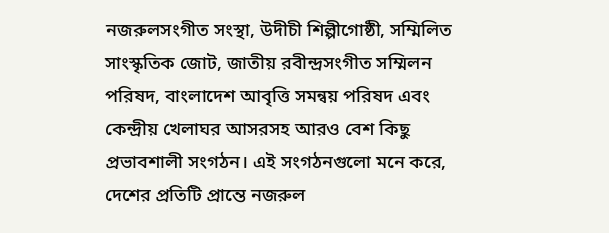নজরুলসংগীত সংস্থা, উদীচী শিল্পীগোষ্ঠী, সম্মিলিত সাংস্কৃতিক জোট, জাতীয় রবীন্দ্রসংগীত সম্মিলন পরিষদ, বাংলাদেশ আবৃত্তি সমন্বয় পরিষদ এবং কেন্দ্রীয় খেলাঘর আসরসহ আরও বেশ কিছু প্রভাবশালী সংগঠন। এই সংগঠনগুলো মনে করে, দেশের প্রতিটি প্রান্তে নজরুল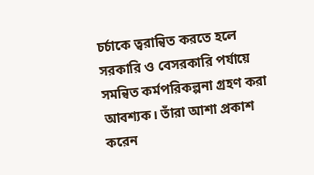চর্চাকে ত্বরান্বিত করতে হলে সরকারি ও বেসরকারি পর্যায়ে সমন্বিত কর্মপরিকল্পনা গ্রহণ করা আবশ্যক। তাঁরা আশা প্রকাশ করেন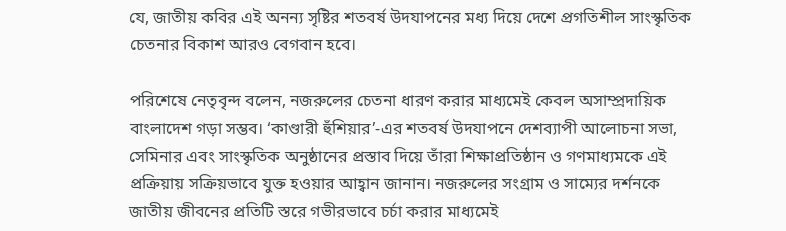যে, জাতীয় কবির এই অনন্য সৃষ্টির শতবর্ষ উদযাপনের মধ্য দিয়ে দেশে প্রগতিশীল সাংস্কৃতিক চেতনার বিকাশ আরও বেগবান হবে।

পরিশেষে নেতৃবৃন্দ বলেন, নজরুলের চেতনা ধারণ করার মাধ্যমেই কেবল অসাম্প্রদায়িক বাংলাদেশ গড়া সম্ভব। ‘কাণ্ডারী হুঁশিয়ার’-এর শতবর্ষ উদযাপনে দেশব্যাপী আলোচনা সভা, সেমিনার এবং সাংস্কৃতিক অনুষ্ঠানের প্রস্তাব দিয়ে তাঁরা শিক্ষাপ্রতিষ্ঠান ও গণমাধ্যমকে এই প্রক্রিয়ায় সক্রিয়ভাবে যুক্ত হওয়ার আহ্বান জানান। নজরুলের সংগ্রাম ও সাম্যের দর্শনকে জাতীয় জীবনের প্রতিটি স্তরে গভীরভাবে চর্চা করার মাধ্যমেই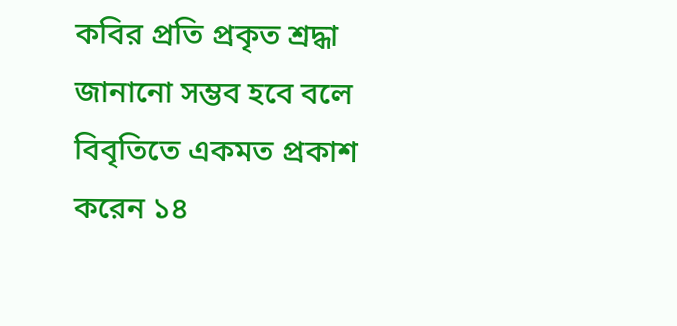কবির প্রতি প্রকৃত শ্রদ্ধা জানানো সম্ভব হবে বলে বিবৃতিতে একমত প্রকাশ করেন ১৪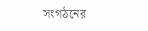সংগঠনের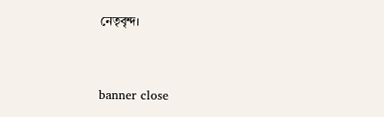নেতৃবৃন্দ।


banner close